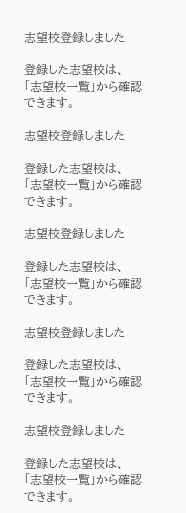志望校登録しました

登録した志望校は、
「志望校一覧」から確認できます。

志望校登録しました

登録した志望校は、
「志望校一覧」から確認できます。

志望校登録しました

登録した志望校は、
「志望校一覧」から確認できます。

志望校登録しました

登録した志望校は、
「志望校一覧」から確認できます。

志望校登録しました

登録した志望校は、
「志望校一覧」から確認できます。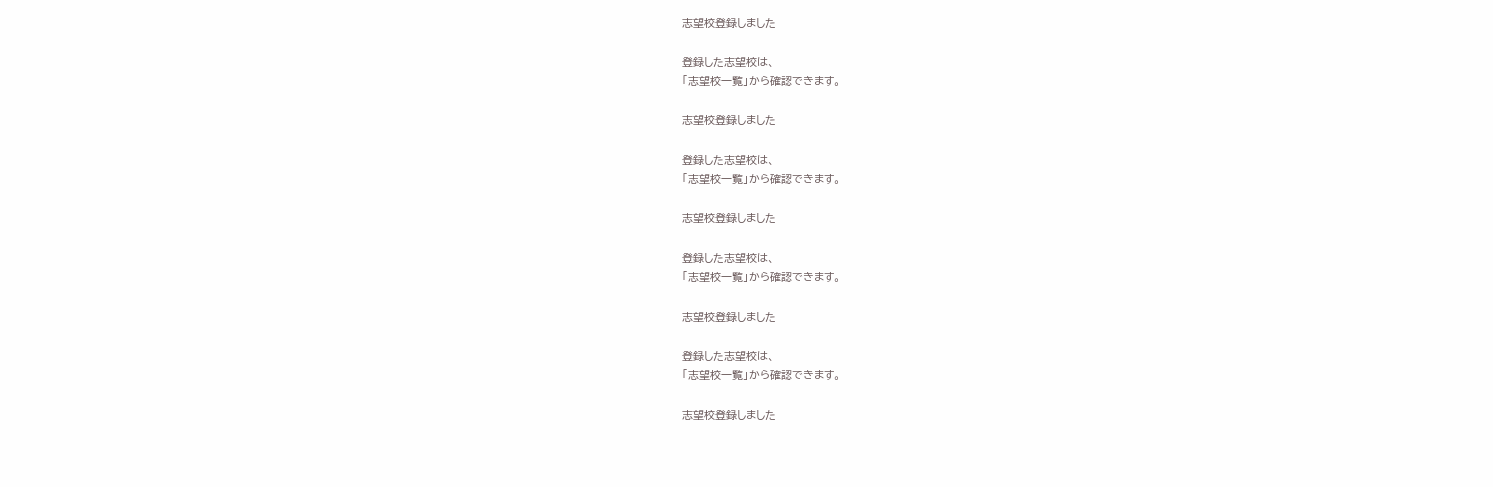志望校登録しました

登録した志望校は、
「志望校一覧」から確認できます。

志望校登録しました

登録した志望校は、
「志望校一覧」から確認できます。

志望校登録しました

登録した志望校は、
「志望校一覧」から確認できます。

志望校登録しました

登録した志望校は、
「志望校一覧」から確認できます。

志望校登録しました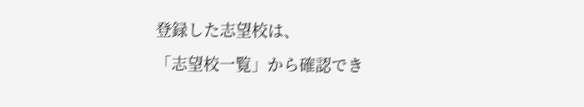登録した志望校は、
「志望校一覧」から確認でき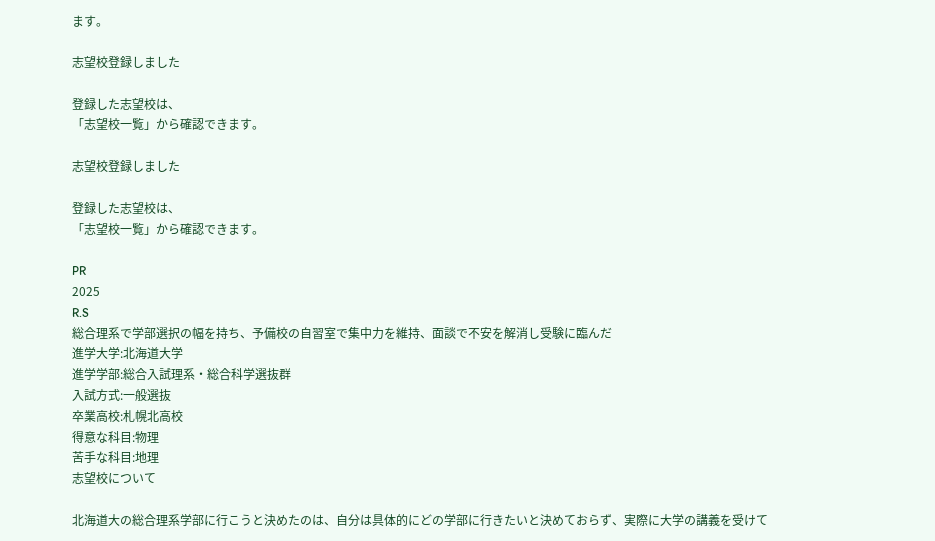ます。

志望校登録しました

登録した志望校は、
「志望校一覧」から確認できます。

志望校登録しました

登録した志望校は、
「志望校一覧」から確認できます。

PR
2025
R.S
総合理系で学部選択の幅を持ち、予備校の自習室で集中力を維持、面談で不安を解消し受験に臨んだ
進学大学:北海道大学
進学学部:総合入試理系・総合科学選抜群
入試方式:一般選抜
卒業高校:札幌北高校
得意な科目:物理
苦手な科目:地理
志望校について

北海道大の総合理系学部に行こうと決めたのは、自分は具体的にどの学部に行きたいと決めておらず、実際に大学の講義を受けて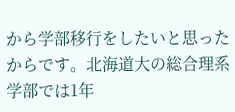から学部移行をしたいと思ったからです。北海道大の総合理系学部では1年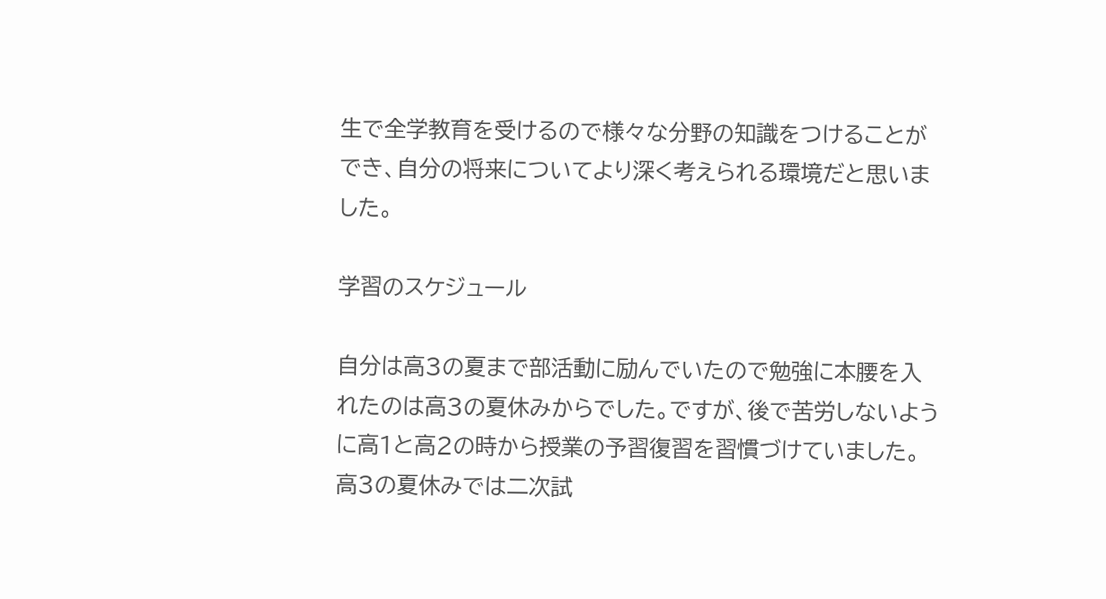生で全学教育を受けるので様々な分野の知識をつけることができ、自分の将来についてより深く考えられる環境だと思いました。

学習のスケジュール

自分は高3の夏まで部活動に励んでいたので勉強に本腰を入れたのは高3の夏休みからでした。ですが、後で苦労しないように高1と高2の時から授業の予習復習を習慣づけていました。高3の夏休みでは二次試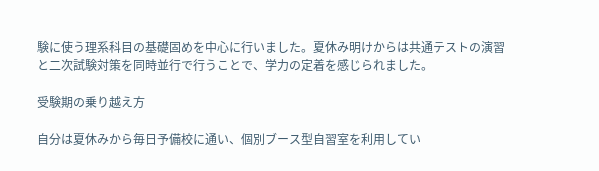験に使う理系科目の基礎固めを中心に行いました。夏休み明けからは共通テストの演習と二次試験対策を同時並行で行うことで、学力の定着を感じられました。

受験期の乗り越え方

自分は夏休みから毎日予備校に通い、個別ブース型自習室を利用してい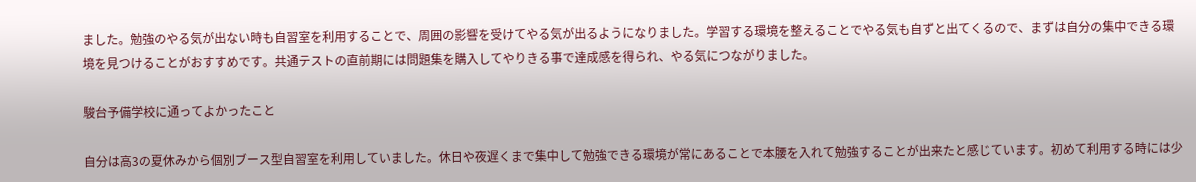ました。勉強のやる気が出ない時も自習室を利用することで、周囲の影響を受けてやる気が出るようになりました。学習する環境を整えることでやる気も自ずと出てくるので、まずは自分の集中できる環境を見つけることがおすすめです。共通テストの直前期には問題集を購入してやりきる事で達成感を得られ、やる気につながりました。

駿台予備学校に通ってよかったこと

自分は高3の夏休みから個別ブース型自習室を利用していました。休日や夜遅くまで集中して勉強できる環境が常にあることで本腰を入れて勉強することが出来たと感じています。初めて利用する時には少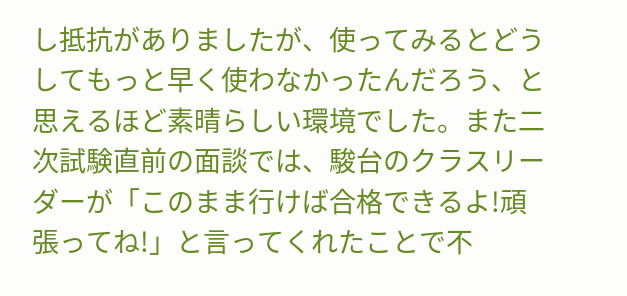し抵抗がありましたが、使ってみるとどうしてもっと早く使わなかったんだろう、と思えるほど素晴らしい環境でした。また二次試験直前の面談では、駿台のクラスリーダーが「このまま行けば合格できるよ!頑張ってね!」と言ってくれたことで不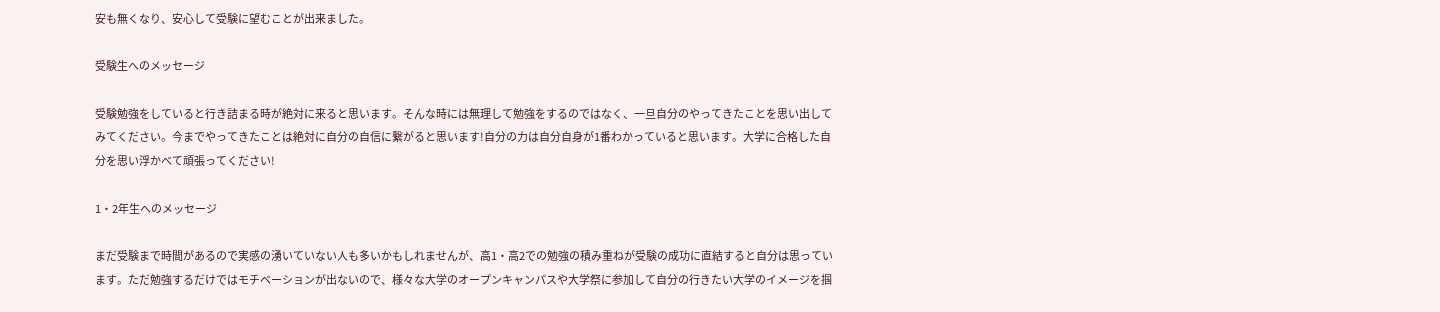安も無くなり、安心して受験に望むことが出来ました。

受験生へのメッセージ

受験勉強をしていると行き詰まる時が絶対に来ると思います。そんな時には無理して勉強をするのではなく、一旦自分のやってきたことを思い出してみてください。今までやってきたことは絶対に自分の自信に繋がると思います!自分の力は自分自身が1番わかっていると思います。大学に合格した自分を思い浮かべて頑張ってください!

1・2年生へのメッセージ

まだ受験まで時間があるので実感の湧いていない人も多いかもしれませんが、高1・高2での勉強の積み重ねが受験の成功に直結すると自分は思っています。ただ勉強するだけではモチベーションが出ないので、様々な大学のオープンキャンパスや大学祭に参加して自分の行きたい大学のイメージを掴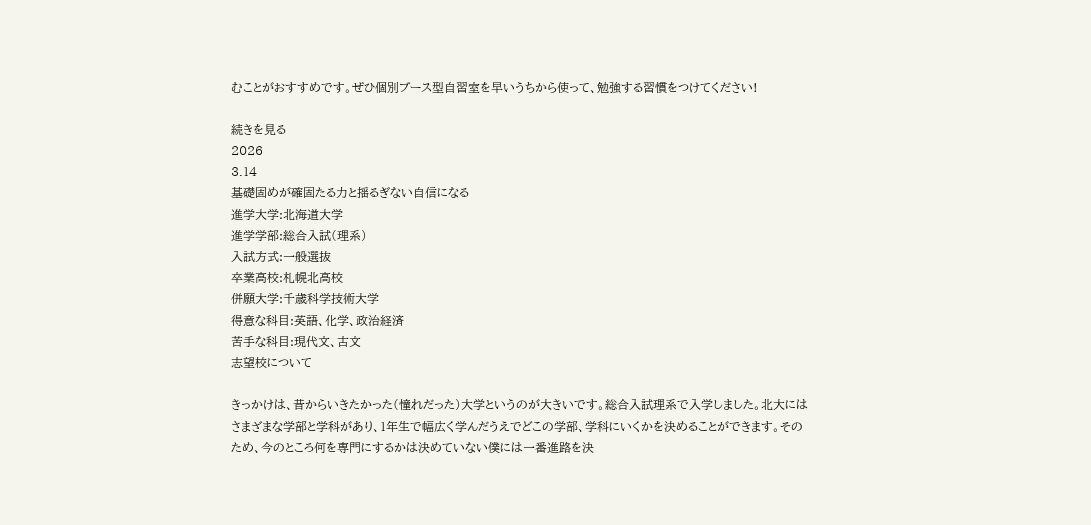むことがおすすめです。ぜひ個別ブース型自習室を早いうちから使って、勉強する習慣をつけてください!

続きを見る
2026
3.14
基礎固めが確固たる力と揺るぎない自信になる
進学大学:北海道大学
進学学部:総合入試(理系)
入試方式:一般選抜
卒業高校:札幌北高校
併願大学:千歳科学技術大学
得意な科目:英語、化学、政治経済
苦手な科目:現代文、古文
志望校について

きっかけは、昔からいきたかった(憧れだった)大学というのが大きいです。総合入試理系で入学しました。北大にはさまざまな学部と学科があり、1年生で幅広く学んだうえでどこの学部、学科にいくかを決めることができます。そのため、今のところ何を専門にするかは決めていない僕には一番進路を決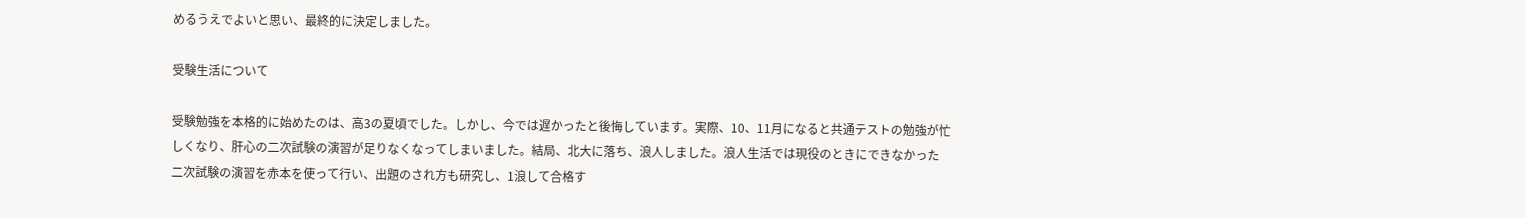めるうえでよいと思い、最終的に決定しました。

受験生活について

受験勉強を本格的に始めたのは、高3の夏頃でした。しかし、今では遅かったと後悔しています。実際、10、11月になると共通テストの勉強が忙しくなり、肝心の二次試験の演習が足りなくなってしまいました。結局、北大に落ち、浪人しました。浪人生活では現役のときにできなかった二次試験の演習を赤本を使って行い、出題のされ方も研究し、1浪して合格す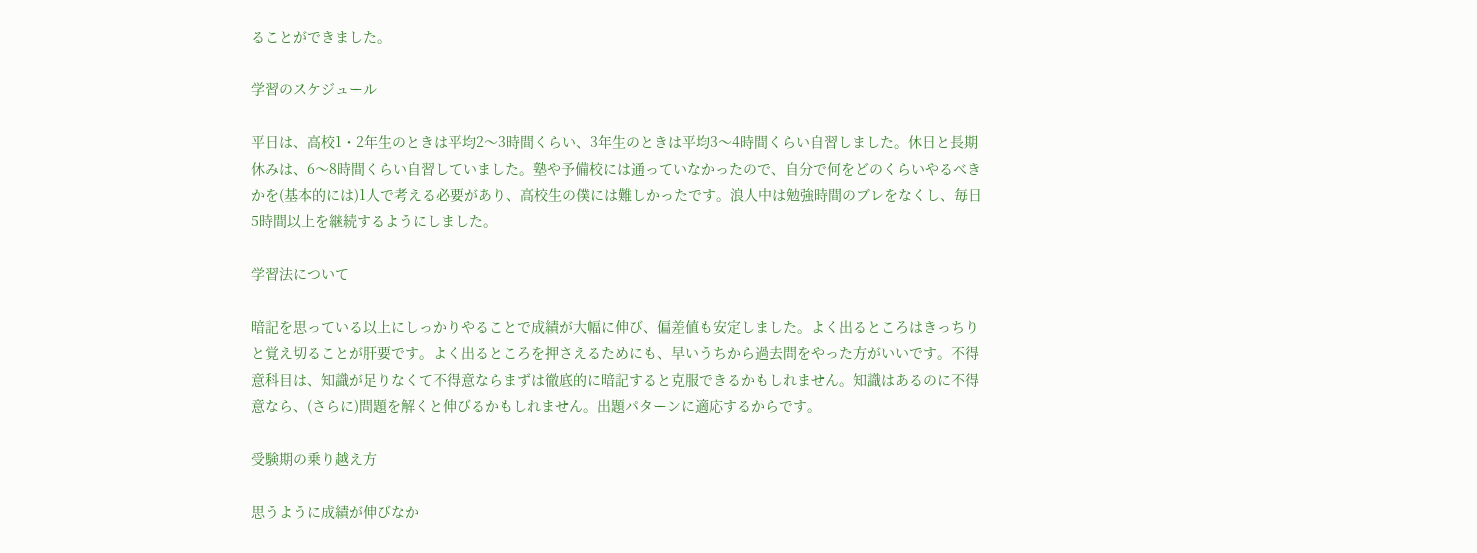ることができました。

学習のスケジュール

平日は、高校1・2年生のときは平均2〜3時間くらい、3年生のときは平均3〜4時間くらい自習しました。休日と長期休みは、6〜8時間くらい自習していました。塾や予備校には通っていなかったので、自分で何をどのくらいやるべきかを(基本的には)1人で考える必要があり、高校生の僕には難しかったです。浪人中は勉強時間のブレをなくし、毎日5時間以上を継続するようにしました。

学習法について

暗記を思っている以上にしっかりやることで成績が大幅に伸び、偏差値も安定しました。よく出るところはきっちりと覚え切ることが肝要です。よく出るところを押さえるためにも、早いうちから過去問をやった方がいいです。不得意科目は、知識が足りなくて不得意ならまずは徹底的に暗記すると克服できるかもしれません。知識はあるのに不得意なら、(さらに)問題を解くと伸びるかもしれません。出題パターンに適応するからです。

受験期の乗り越え方

思うように成績が伸びなか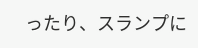ったり、スランプに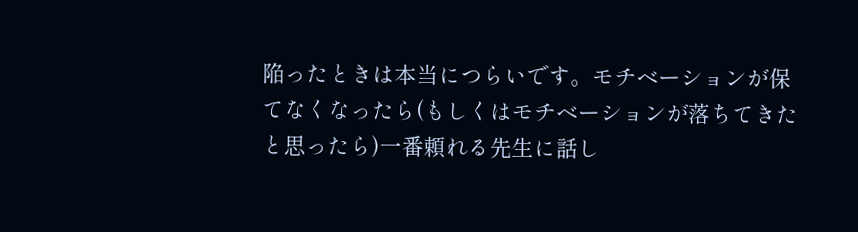陥ったときは本当につらいです。モチベーションが保てなくなったら(もしくはモチベーションが落ちてきたと思ったら)一番頼れる先生に話し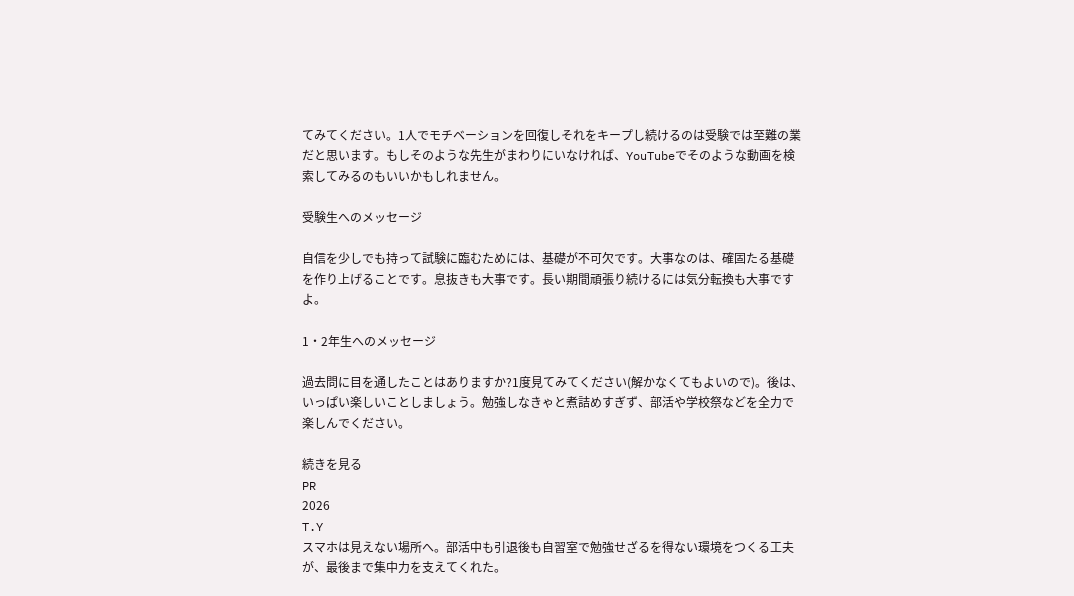てみてください。1人でモチベーションを回復しそれをキープし続けるのは受験では至難の業だと思います。もしそのような先生がまわりにいなければ、YouTubeでそのような動画を検索してみるのもいいかもしれません。

受験生へのメッセージ

自信を少しでも持って試験に臨むためには、基礎が不可欠です。大事なのは、確固たる基礎を作り上げることです。息抜きも大事です。長い期間頑張り続けるには気分転換も大事ですよ。

1・2年生へのメッセージ

過去問に目を通したことはありますか?1度見てみてください(解かなくてもよいので)。後は、いっぱい楽しいことしましょう。勉強しなきゃと煮詰めすぎず、部活や学校祭などを全力で楽しんでください。

続きを見る
PR
2026
T.Y
スマホは見えない場所へ。部活中も引退後も自習室で勉強せざるを得ない環境をつくる工夫が、最後まで集中力を支えてくれた。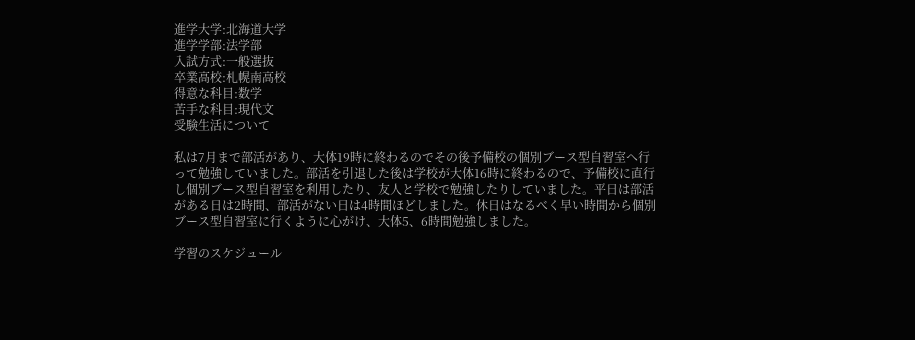進学大学:北海道大学
進学学部:法学部
入試方式:一般選抜
卒業高校:札幌南高校
得意な科目:数学
苦手な科目:現代文
受験生活について

私は7月まで部活があり、大体19時に終わるのでその後予備校の個別ブース型自習室へ行って勉強していました。部活を引退した後は学校が大体16時に終わるので、予備校に直行し個別ブース型自習室を利用したり、友人と学校で勉強したりしていました。平日は部活がある日は2時間、部活がない日は4時間ほどしました。休日はなるべく早い時間から個別ブース型自習室に行くように心がけ、大体5、6時間勉強しました。

学習のスケジュール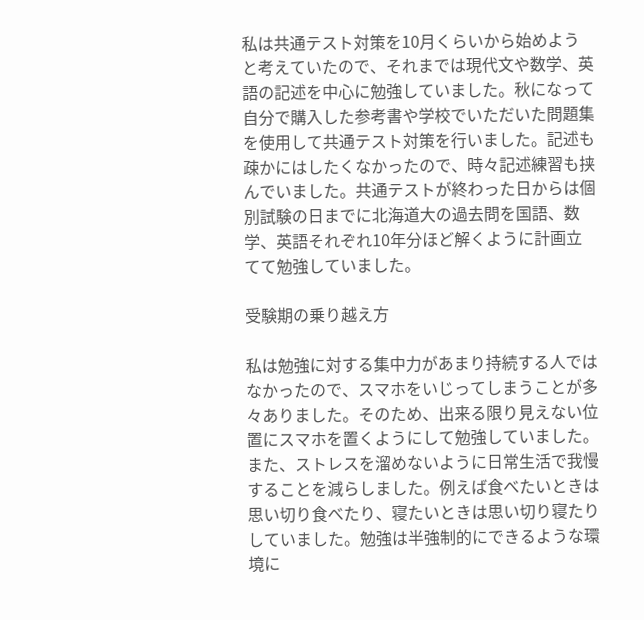私は共通テスト対策を10月くらいから始めようと考えていたので、それまでは現代文や数学、英語の記述を中心に勉強していました。秋になって自分で購入した参考書や学校でいただいた問題集を使用して共通テスト対策を行いました。記述も疎かにはしたくなかったので、時々記述練習も挟んでいました。共通テストが終わった日からは個別試験の日までに北海道大の過去問を国語、数学、英語それぞれ10年分ほど解くように計画立てて勉強していました。

受験期の乗り越え方

私は勉強に対する集中力があまり持続する人ではなかったので、スマホをいじってしまうことが多々ありました。そのため、出来る限り見えない位置にスマホを置くようにして勉強していました。また、ストレスを溜めないように日常生活で我慢することを減らしました。例えば食べたいときは思い切り食べたり、寝たいときは思い切り寝たりしていました。勉強は半強制的にできるような環境に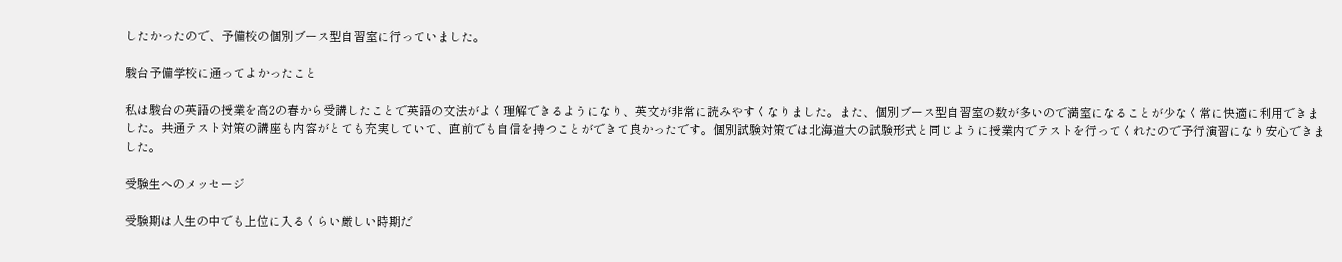したかったので、予備校の個別ブース型自習室に行っていました。

駿台予備学校に通ってよかったこと

私は駿台の英語の授業を高2の春から受講したことで英語の文法がよく理解できるようになり、英文が非常に読みやすくなりました。また、個別ブース型自習室の数が多いので満室になることが少なく常に快適に利用できました。共通テスト対策の講座も内容がとても充実していて、直前でも自信を持つことができて良かったです。個別試験対策では北海道大の試験形式と同じように授業内でテストを行ってくれたので予行演習になり安心できました。

受験生へのメッセージ

受験期は人生の中でも上位に入るくらい厳しい時期だ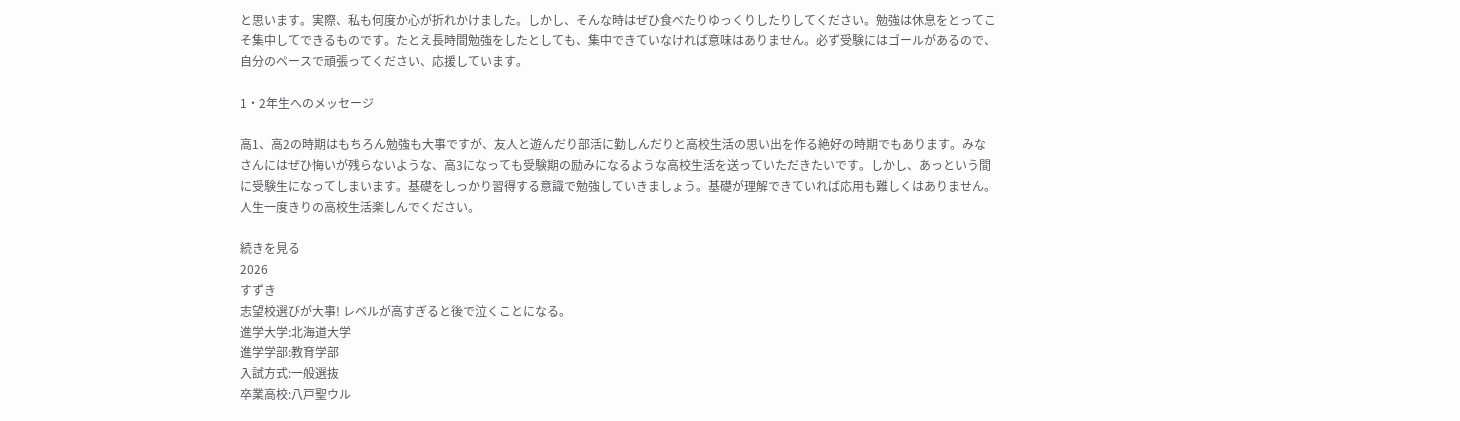と思います。実際、私も何度か心が折れかけました。しかし、そんな時はぜひ食べたりゆっくりしたりしてください。勉強は休息をとってこそ集中してできるものです。たとえ長時間勉強をしたとしても、集中できていなければ意味はありません。必ず受験にはゴールがあるので、自分のペースで頑張ってください、応援しています。

1・2年生へのメッセージ

高1、高2の時期はもちろん勉強も大事ですが、友人と遊んだり部活に勤しんだりと高校生活の思い出を作る絶好の時期でもあります。みなさんにはぜひ悔いが残らないような、高3になっても受験期の励みになるような高校生活を送っていただきたいです。しかし、あっという間に受験生になってしまいます。基礎をしっかり習得する意識で勉強していきましょう。基礎が理解できていれば応用も難しくはありません。人生一度きりの高校生活楽しんでください。

続きを見る
2026
すずき
志望校選びが大事! レベルが高すぎると後で泣くことになる。
進学大学:北海道大学
進学学部:教育学部
入試方式:一般選抜
卒業高校:八戸聖ウル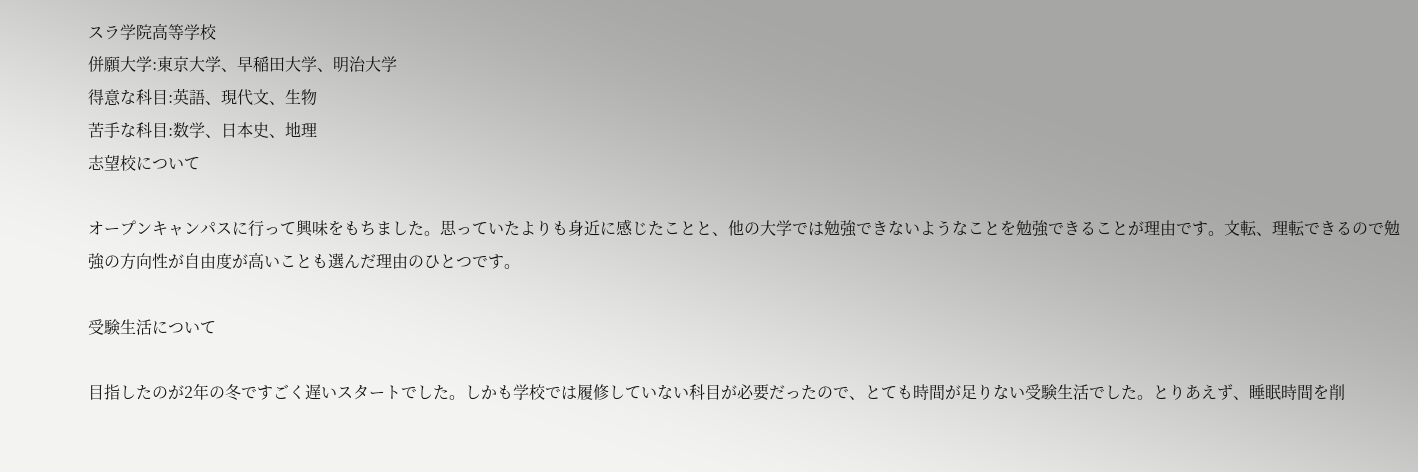スラ学院高等学校
併願大学:東京大学、早稲田大学、明治大学
得意な科目:英語、現代文、生物
苦手な科目:数学、日本史、地理
志望校について

オープンキャンパスに行って興味をもちました。思っていたよりも身近に感じたことと、他の大学では勉強できないようなことを勉強できることが理由です。文転、理転できるので勉強の方向性が自由度が高いことも選んだ理由のひとつです。

受験生活について

目指したのが2年の冬ですごく遅いスタートでした。しかも学校では履修していない科目が必要だったので、とても時間が足りない受験生活でした。とりあえず、睡眠時間を削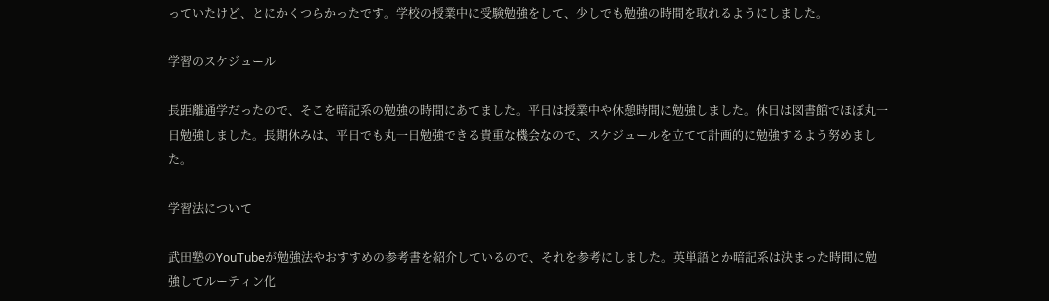っていたけど、とにかくつらかったです。学校の授業中に受験勉強をして、少しでも勉強の時間を取れるようにしました。

学習のスケジュール

長距離通学だったので、そこを暗記系の勉強の時間にあてました。平日は授業中や休憩時間に勉強しました。休日は図書館でほぼ丸一日勉強しました。長期休みは、平日でも丸一日勉強できる貴重な機会なので、スケジュールを立てて計画的に勉強するよう努めました。

学習法について

武田塾のYouTubeが勉強法やおすすめの参考書を紹介しているので、それを参考にしました。英単語とか暗記系は決まった時間に勉強してルーティン化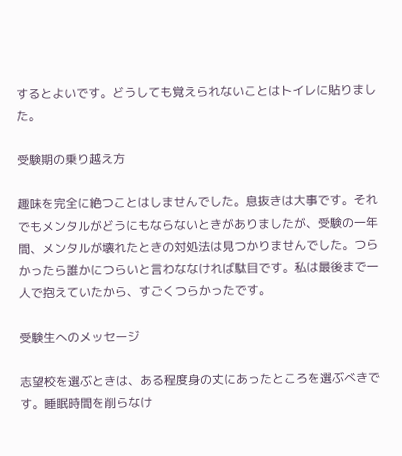するとよいです。どうしても覚えられないことはトイレに貼りました。

受験期の乗り越え方

趣味を完全に絶つことはしませんでした。息抜きは大事です。それでもメンタルがどうにもならないときがありましたが、受験の一年間、メンタルが壊れたときの対処法は見つかりませんでした。つらかったら誰かにつらいと言わななければ駄目です。私は最後まで一人で抱えていたから、すごくつらかったです。

受験生へのメッセージ

志望校を選ぶときは、ある程度身の丈にあったところを選ぶべきです。睡眠時間を削らなけ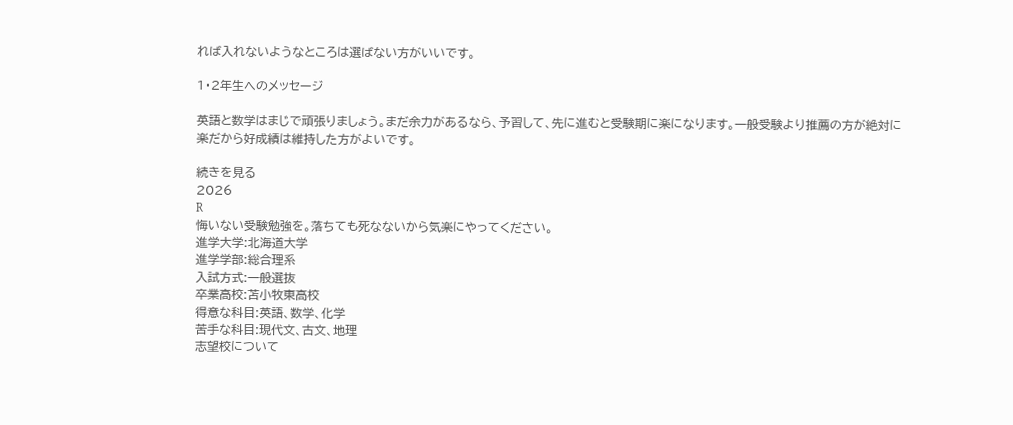れば入れないようなところは選ばない方がいいです。

1・2年生へのメッセージ

英語と数学はまじで頑張りましょう。まだ余力があるなら、予習して、先に進むと受験期に楽になります。一般受験より推薦の方が絶対に楽だから好成績は維持した方がよいです。

続きを見る
2026
R
悔いない受験勉強を。落ちても死なないから気楽にやってください。
進学大学:北海道大学
進学学部:総合理系
入試方式:一般選抜
卒業高校:苫小牧東高校
得意な科目:英語、数学、化学
苦手な科目:現代文、古文、地理
志望校について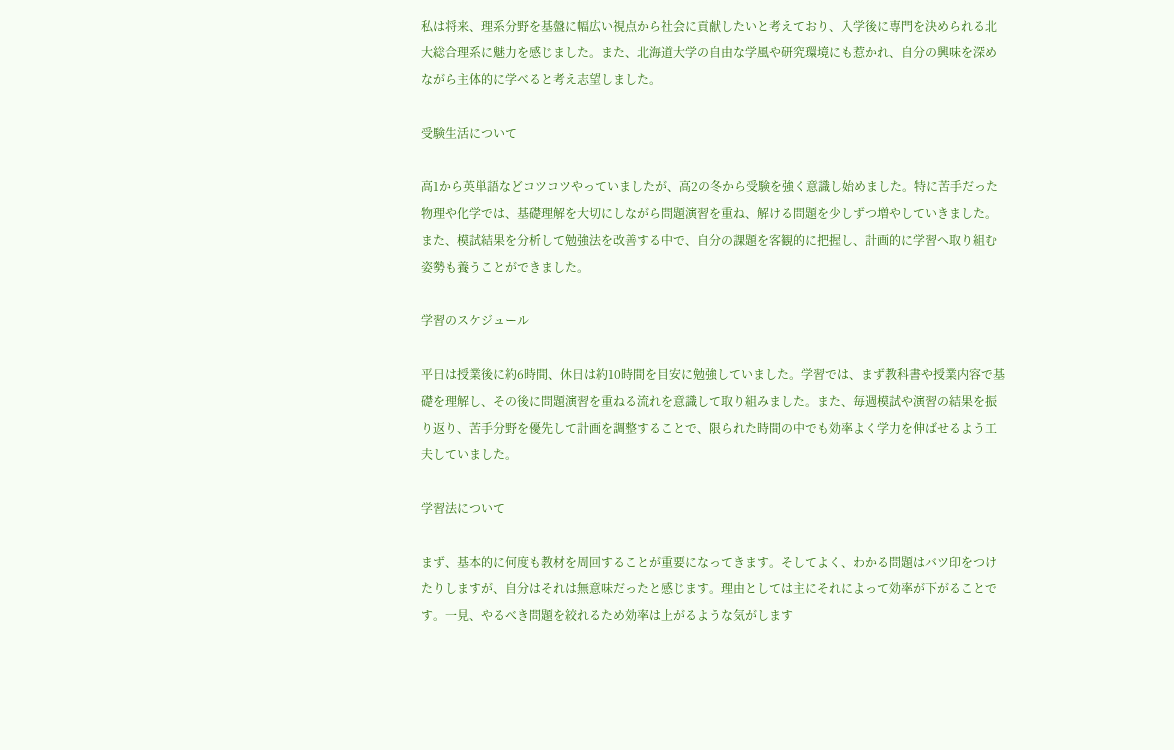私は将来、理系分野を基盤に幅広い視点から社会に貢献したいと考えており、入学後に専門を決められる北大総合理系に魅力を感じました。また、北海道大学の自由な学風や研究環境にも惹かれ、自分の興味を深めながら主体的に学べると考え志望しました。

受験生活について

高1から英単語などコツコツやっていましたが、高2の冬から受験を強く意識し始めました。特に苦手だった物理や化学では、基礎理解を大切にしながら問題演習を重ね、解ける問題を少しずつ増やしていきました。また、模試結果を分析して勉強法を改善する中で、自分の課題を客観的に把握し、計画的に学習へ取り組む姿勢も養うことができました。

学習のスケジュール

平日は授業後に約6時間、休日は約10時間を目安に勉強していました。学習では、まず教科書や授業内容で基礎を理解し、その後に問題演習を重ねる流れを意識して取り組みました。また、毎週模試や演習の結果を振り返り、苦手分野を優先して計画を調整することで、限られた時間の中でも効率よく学力を伸ばせるよう工夫していました。

学習法について

まず、基本的に何度も教材を周回することが重要になってきます。そしてよく、わかる問題はバツ印をつけたりしますが、自分はそれは無意味だったと感じます。理由としては主にそれによって効率が下がることです。一見、やるべき問題を絞れるため効率は上がるような気がします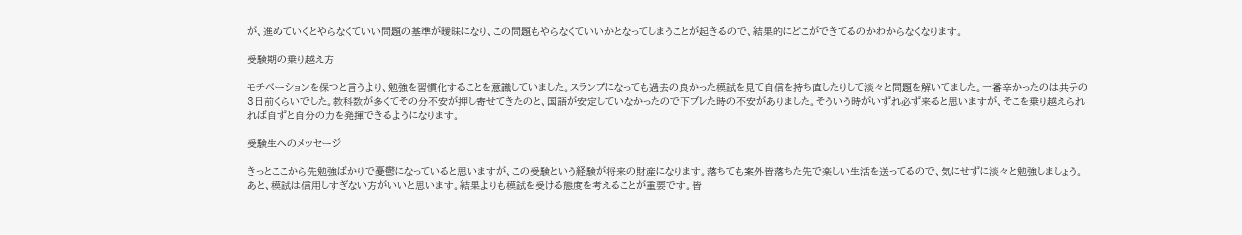が、進めていくとやらなくていい問題の基準が曖昧になり、この問題もやらなくていいかとなってしまうことが起きるので、結果的にどこができてるのかわからなくなります。

受験期の乗り越え方

モチベーションを保つと言うより、勉強を習慣化することを意識していました。スランプになっても過去の良かった模試を見て自信を持ち直したりして淡々と問題を解いてました。一番辛かったのは共テの3日前くらいでした。教科数が多くてその分不安が押し寄せてきたのと、国語が安定していなかったので下ブレた時の不安がありました。そういう時がいずれ必ず来ると思いますが、そこを乗り越えられれば自ずと自分の力を発揮できるようになります。

受験生へのメッセージ

きっとここから先勉強ばかりで憂鬱になっていると思いますが、この受験という経験が将来の財産になります。落ちても案外皆落ちた先で楽しい生活を送ってるので、気にせずに淡々と勉強しましょう。あと、模試は信用しすぎない方がいいと思います。結果よりも模試を受ける態度を考えることが重要です。皆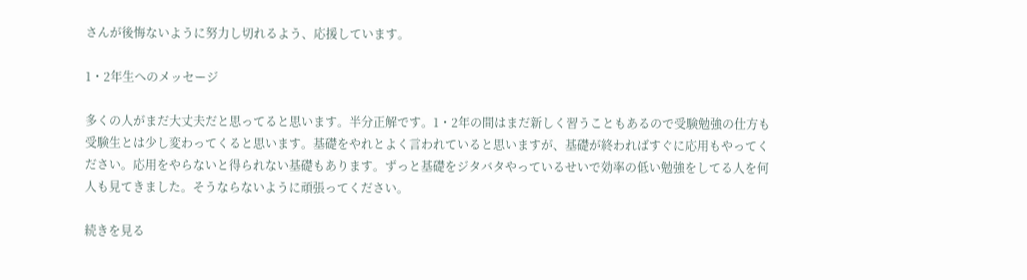さんが後悔ないように努力し切れるよう、応援しています。

1・2年生へのメッセージ

多くの人がまだ大丈夫だと思ってると思います。半分正解です。1・2年の間はまだ新しく習うこともあるので受験勉強の仕方も受験生とは少し変わってくると思います。基礎をやれとよく言われていると思いますが、基礎が終わればすぐに応用もやってください。応用をやらないと得られない基礎もあります。ずっと基礎をジタバタやっているせいで効率の低い勉強をしてる人を何人も見てきました。そうならないように頑張ってください。

続きを見る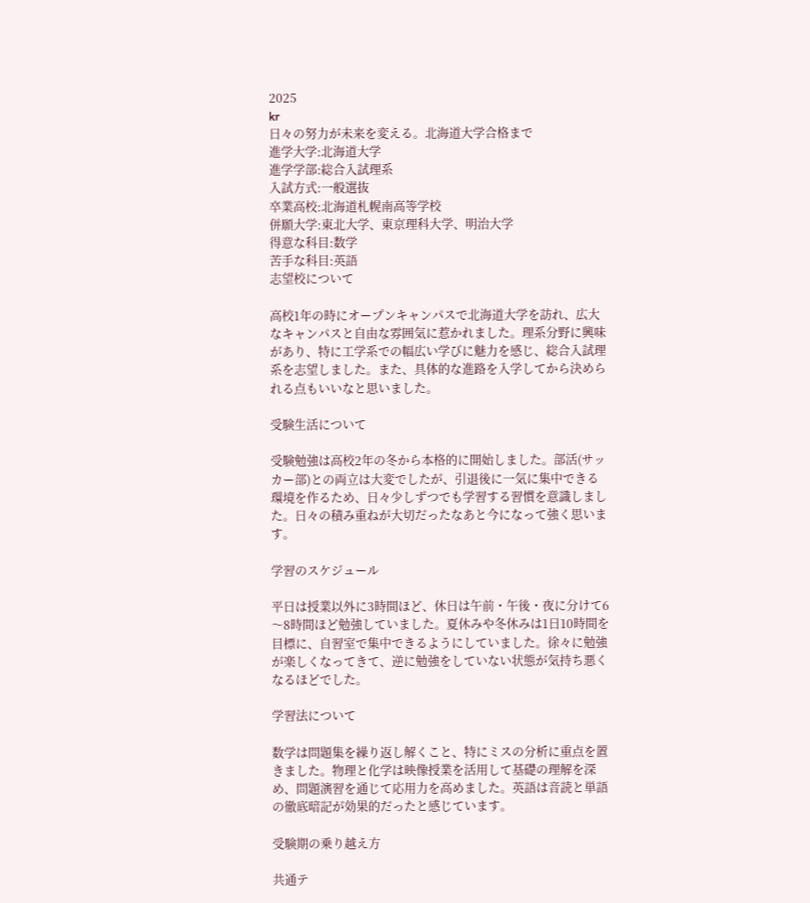2025
kr
日々の努力が未来を変える。北海道大学合格まで
進学大学:北海道大学
進学学部:総合入試理系
入試方式:一般選抜
卒業高校:北海道札幌南高等学校
併願大学:東北大学、東京理科大学、明治大学
得意な科目:数学
苦手な科目:英語
志望校について

高校1年の時にオープンキャンパスで北海道大学を訪れ、広大なキャンパスと自由な雰囲気に惹かれました。理系分野に興味があり、特に工学系での幅広い学びに魅力を感じ、総合入試理系を志望しました。また、具体的な進路を入学してから決められる点もいいなと思いました。

受験生活について

受験勉強は高校2年の冬から本格的に開始しました。部活(サッカー部)との両立は大変でしたが、引退後に一気に集中できる環境を作るため、日々少しずつでも学習する習慣を意識しました。日々の積み重ねが大切だったなあと今になって強く思います。

学習のスケジュール

平日は授業以外に3時間ほど、休日は午前・午後・夜に分けて6〜8時間ほど勉強していました。夏休みや冬休みは1日10時間を目標に、自習室で集中できるようにしていました。徐々に勉強が楽しくなってきて、逆に勉強をしていない状態が気持ち悪くなるほどでした。

学習法について

数学は問題集を繰り返し解くこと、特にミスの分析に重点を置きました。物理と化学は映像授業を活用して基礎の理解を深め、問題演習を通じて応用力を高めました。英語は音読と単語の徹底暗記が効果的だったと感じています。

受験期の乗り越え方

共通テ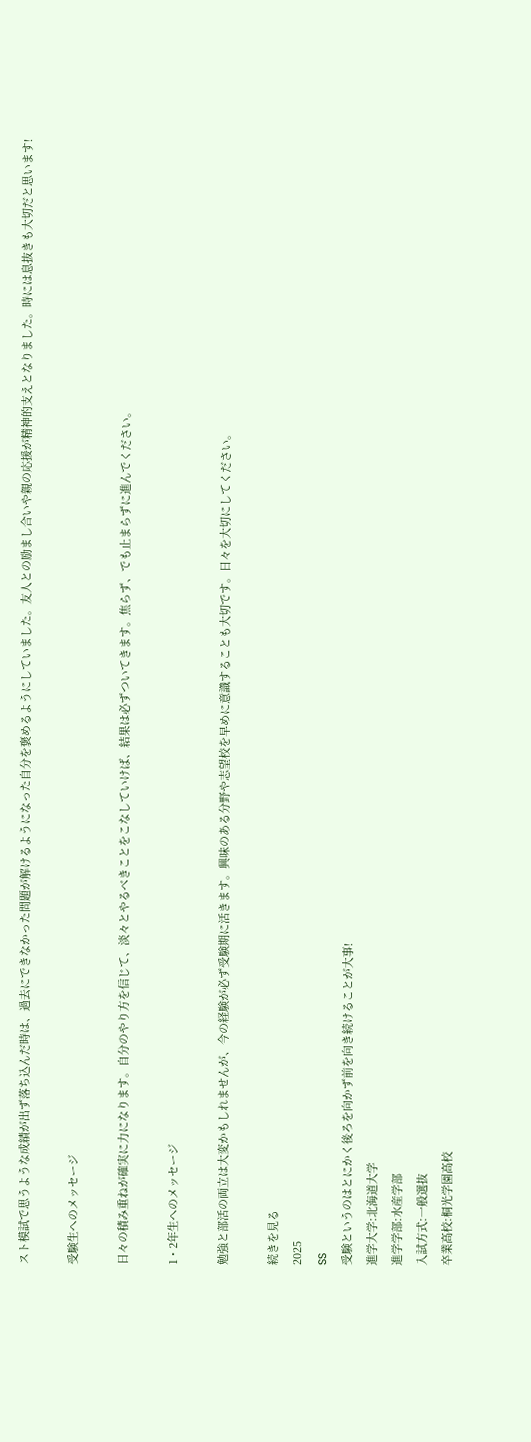スト模試で思うような成績が出ず落ち込んだ時は、過去にできなかった問題が解けるようになった自分を褒めるようにしていました。友人との励まし合いや親の応援が精神的支えとなりました。時には息抜きも大切だと思います!

受験生へのメッセージ

日々の積み重ねが確実に力になります。自分のやり方を信じて、淡々とやるべきことをこなしていけば、結果は必ずついてきます。焦らず、でも止まらずに進んでください。

1・2年生へのメッセージ

勉強と部活の両立は大変かもしれませんが、今の経験が必ず受験期に活きます。興味のある分野や志望校を早めに意識することも大切です。日々を大切にしてください。

続きを見る
2025
SS
受験というのはとにかく後ろを向かず前を向き続けることが大事!
進学大学:北海道大学
進学学部:水産学部
入試方式:一般選抜
卒業高校:桐光学園高校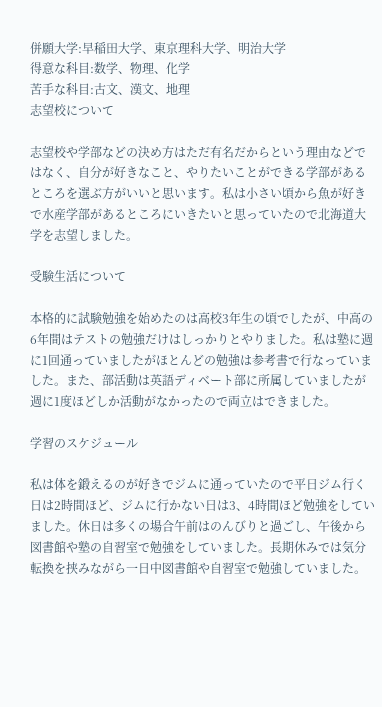併願大学:早稲田大学、東京理科大学、明治大学
得意な科目:数学、物理、化学
苦手な科目:古文、漢文、地理
志望校について

志望校や学部などの決め方はただ有名だからという理由などではなく、自分が好きなこと、やりたいことができる学部があるところを選ぶ方がいいと思います。私は小さい頃から魚が好きで水産学部があるところにいきたいと思っていたので北海道大学を志望しました。

受験生活について

本格的に試験勉強を始めたのは高校3年生の頃でしたが、中高の6年間はテストの勉強だけはしっかりとやりました。私は塾に週に1回通っていましたがほとんどの勉強は参考書で行なっていました。また、部活動は英語ディベート部に所属していましたが週に1度ほどしか活動がなかったので両立はできました。

学習のスケジュール

私は体を鍛えるのが好きでジムに通っていたので平日ジム行く日は2時間ほど、ジムに行かない日は3、4時間ほど勉強をしていました。休日は多くの場合午前はのんびりと過ごし、午後から図書館や塾の自習室で勉強をしていました。長期休みでは気分転換を挟みながら一日中図書館や自習室で勉強していました。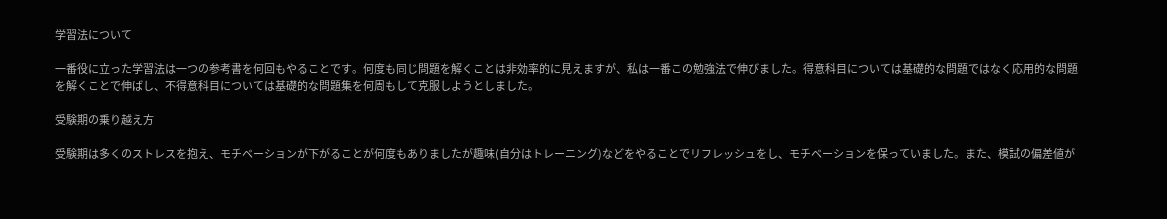学習法について

一番役に立った学習法は一つの参考書を何回もやることです。何度も同じ問題を解くことは非効率的に見えますが、私は一番この勉強法で伸びました。得意科目については基礎的な問題ではなく応用的な問題を解くことで伸ばし、不得意科目については基礎的な問題集を何周もして克服しようとしました。

受験期の乗り越え方

受験期は多くのストレスを抱え、モチベーションが下がることが何度もありましたが趣味(自分はトレーニング)などをやることでリフレッシュをし、モチベーションを保っていました。また、模試の偏差値が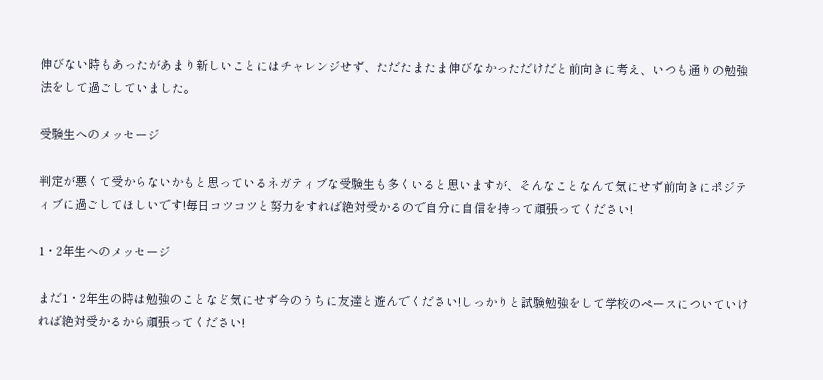伸びない時もあったがあまり新しいことにはチャレンジせず、ただたまたま伸びなかっただけだと前向きに考え、いつも通りの勉強法をして過ごしていました。

受験生へのメッセージ

判定が悪くて受からないかもと思っているネガティブな受験生も多くいると思いますが、そんなことなんて気にせず前向きにポジティブに過ごしてほしいです!毎日コツコツと努力をすれば絶対受かるので自分に自信を持って頑張ってください!

1・2年生へのメッセージ

まだ1・2年生の時は勉強のことなど気にせず今のうちに友達と遊んでください!しっかりと試験勉強をして学校のペースについていければ絶対受かるから頑張ってください!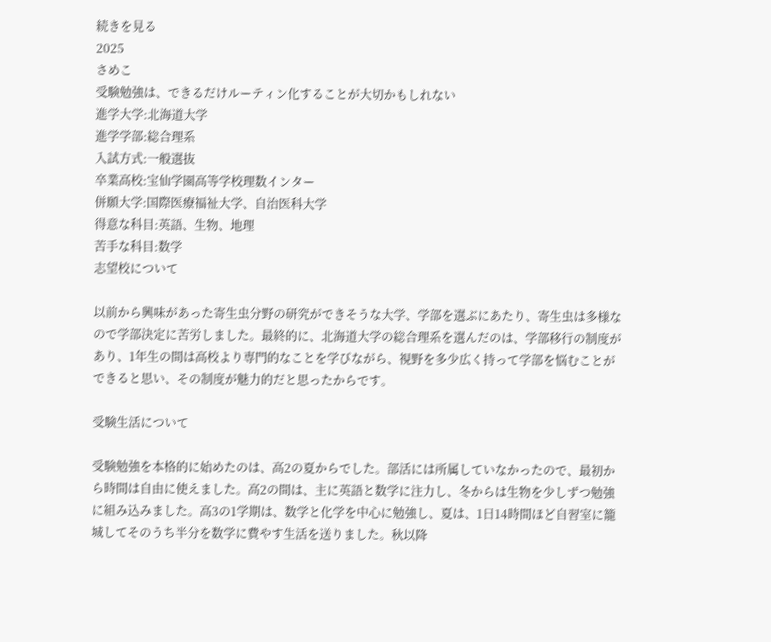続きを見る
2025
さめこ
受験勉強は、できるだけルーティン化することが大切かもしれない
進学大学:北海道大学
進学学部:総合理系
入試方式:一般選抜
卒業高校:宝仙学園高等学校理数インター
併願大学:国際医療福祉大学、自治医科大学
得意な科目:英語、生物、地理
苦手な科目:数学
志望校について

以前から興味があった寄生虫分野の研究ができそうな大学、学部を選ぶにあたり、寄生虫は多様なので学部決定に苦労しました。最終的に、北海道大学の総合理系を選んだのは、学部移行の制度があり、1年生の間は高校より専門的なことを学びながら、視野を多少広く持って学部を悩むことができると思い、その制度が魅力的だと思ったからです。

受験生活について

受験勉強を本格的に始めたのは、高2の夏からでした。部活には所属していなかったので、最初から時間は自由に使えました。高2の間は、主に英語と数学に注力し、冬からは生物を少しずつ勉強に組み込みました。高3の1学期は、数学と化学を中心に勉強し、夏は、1日14時間ほど自習室に籠城してそのうち半分を数学に費やす生活を送りました。秋以降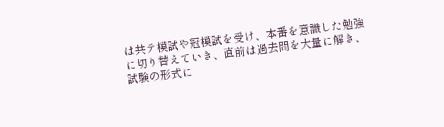は共テ模試や冠模試を受け、本番を意識した勉強に切り替えていき、直前は過去問を大量に解き、試験の形式に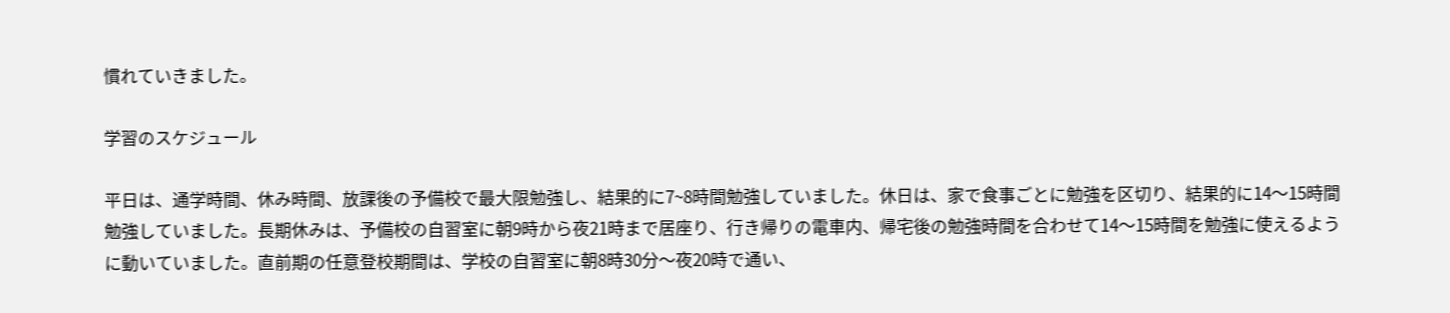慣れていきました。

学習のスケジュール

平日は、通学時間、休み時間、放課後の予備校で最大限勉強し、結果的に7~8時間勉強していました。休日は、家で食事ごとに勉強を区切り、結果的に14〜15時間勉強していました。長期休みは、予備校の自習室に朝9時から夜21時まで居座り、行き帰りの電車内、帰宅後の勉強時間を合わせて14〜15時間を勉強に使えるように動いていました。直前期の任意登校期間は、学校の自習室に朝8時30分〜夜20時で通い、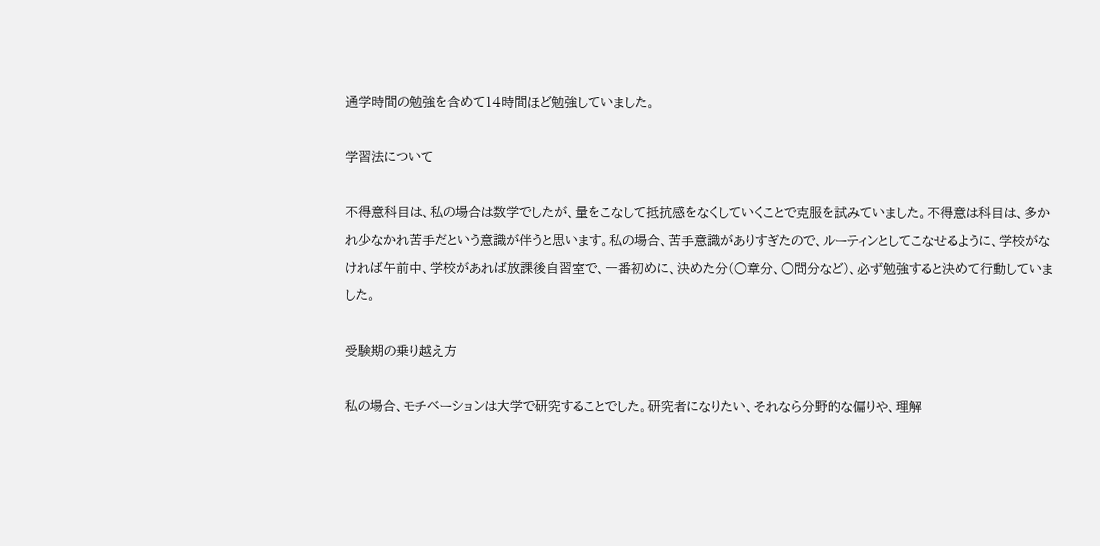通学時間の勉強を含めて14時間ほど勉強していました。

学習法について

不得意科目は、私の場合は数学でしたが、量をこなして抵抗感をなくしていくことで克服を試みていました。不得意は科目は、多かれ少なかれ苦手だという意識が伴うと思います。私の場合、苦手意識がありすぎたので、ルーティンとしてこなせるように、学校がなければ午前中、学校があれば放課後自習室で、一番初めに、決めた分(○章分、○問分など)、必ず勉強すると決めて行動していました。

受験期の乗り越え方

私の場合、モチベーションは大学で研究することでした。研究者になりたい、それなら分野的な偏りや、理解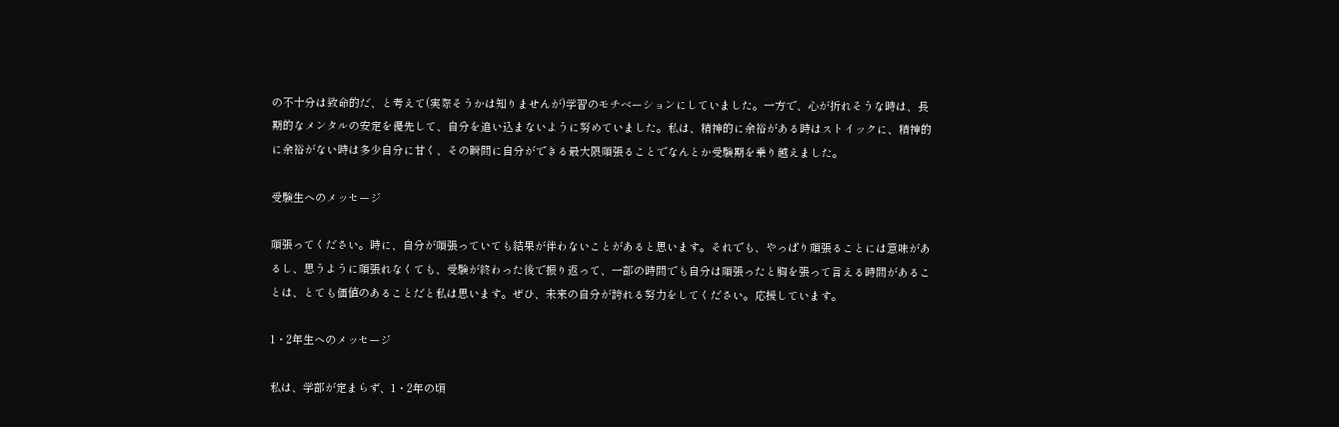の不十分は致命的だ、と考えて(実際そうかは知りませんが)学習のモチベーションにしていました。一方で、心が折れそうな時は、長期的なメンタルの安定を優先して、自分を追い込まないように努めていました。私は、精神的に余裕がある時はストイックに、精神的に余裕がない時は多少自分に甘く、その瞬間に自分ができる最大限頑張ることでなんとか受験期を乗り越えました。

受験生へのメッセージ

頑張ってください。時に、自分が頑張っていても結果が伴わないことがあると思います。それでも、やっぱり頑張ることには意味があるし、思うように頑張れなくても、受験が終わった後で振り返って、一部の時間でも自分は頑張ったと胸を張って言える時間があることは、とても価値のあることだと私は思います。ぜひ、未来の自分が誇れる努力をしてください。応援しています。

1・2年生へのメッセージ

私は、学部が定まらず、1・2年の頃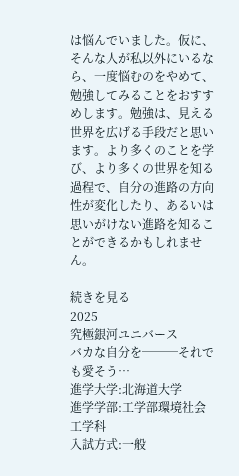は悩んでいました。仮に、そんな人が私以外にいるなら、一度悩むのをやめて、勉強してみることをおすすめします。勉強は、見える世界を広げる手段だと思います。より多くのことを学び、より多くの世界を知る過程で、自分の進路の方向性が変化したり、あるいは思いがけない進路を知ることができるかもしれません。

続きを見る
2025
究極銀河ユニバース
バカな自分を───それでも愛そう⋯
進学大学:北海道大学
進学学部:工学部環境社会工学科
入試方式:一般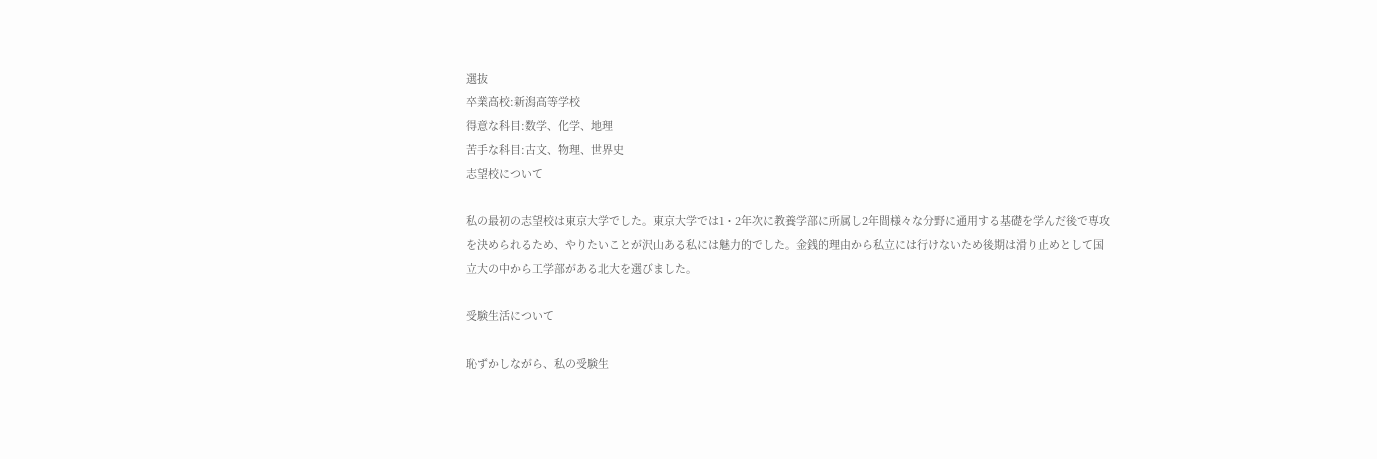選抜
卒業高校:新潟高等学校
得意な科目:数学、化学、地理
苦手な科目:古文、物理、世界史
志望校について

私の最初の志望校は東京大学でした。東京大学では1・2年次に教養学部に所属し2年間様々な分野に通用する基礎を学んだ後で専攻を決められるため、やりたいことが沢山ある私には魅力的でした。金銭的理由から私立には行けないため後期は滑り止めとして国立大の中から工学部がある北大を選びました。

受験生活について

恥ずかしながら、私の受験生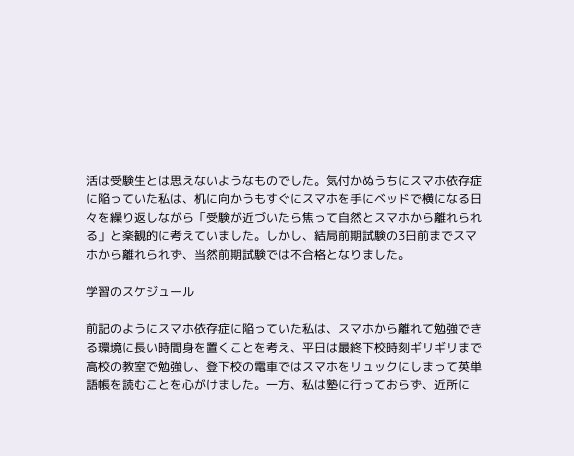活は受験生とは思えないようなものでした。気付かぬうちにスマホ依存症に陥っていた私は、机に向かうもすぐにスマホを手にベッドで横になる日々を繰り返しながら「受験が近づいたら焦って自然とスマホから離れられる」と楽観的に考えていました。しかし、結局前期試験の3日前までスマホから離れられず、当然前期試験では不合格となりました。

学習のスケジュール

前記のようにスマホ依存症に陥っていた私は、スマホから離れて勉強できる環境に長い時間身を置くことを考え、平日は最終下校時刻ギリギリまで高校の教室で勉強し、登下校の電車ではスマホをリュックにしまって英単語帳を読むことを心がけました。一方、私は塾に行っておらず、近所に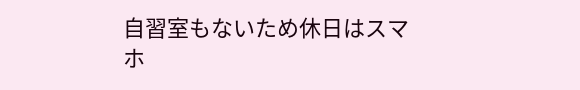自習室もないため休日はスマホ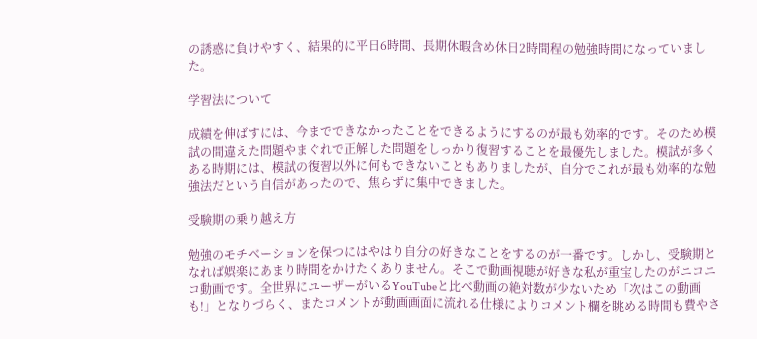の誘惑に負けやすく、結果的に平日6時間、長期休暇含め休日2時間程の勉強時間になっていました。

学習法について

成績を伸ばすには、今までできなかったことをできるようにするのが最も効率的です。そのため模試の間違えた問題やまぐれで正解した問題をしっかり復習することを最優先しました。模試が多くある時期には、模試の復習以外に何もできないこともありましたが、自分でこれが最も効率的な勉強法だという自信があったので、焦らずに集中できました。

受験期の乗り越え方

勉強のモチベーションを保つにはやはり自分の好きなことをするのが一番です。しかし、受験期となれば娯楽にあまり時間をかけたくありません。そこで動画視聴が好きな私が重宝したのがニコニコ動画です。全世界にユーザーがいるYouTubeと比べ動画の絶対数が少ないため「次はこの動画も!」となりづらく、またコメントが動画画面に流れる仕様によりコメント欄を眺める時間も費やさ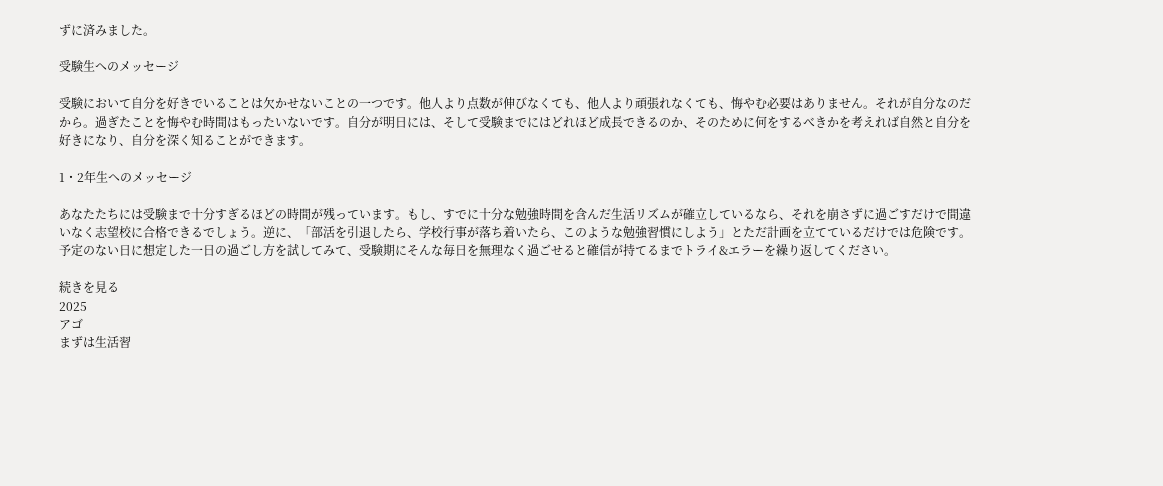ずに済みました。

受験生へのメッセージ

受験において自分を好きでいることは欠かせないことの一つです。他人より点数が伸びなくても、他人より頑張れなくても、悔やむ必要はありません。それが自分なのだから。過ぎたことを悔やむ時間はもったいないです。自分が明日には、そして受験までにはどれほど成長できるのか、そのために何をするべきかを考えれば自然と自分を好きになり、自分を深く知ることができます。

1・2年生へのメッセージ

あなたたちには受験まで十分すぎるほどの時間が残っています。もし、すでに十分な勉強時間を含んだ生活リズムが確立しているなら、それを崩さずに過ごすだけで間違いなく志望校に合格できるでしょう。逆に、「部活を引退したら、学校行事が落ち着いたら、このような勉強習慣にしよう」とただ計画を立てているだけでは危険です。予定のない日に想定した一日の過ごし方を試してみて、受験期にそんな毎日を無理なく過ごせると確信が持てるまでトライ&エラーを繰り返してください。

続きを見る
2025
アゴ
まずは生活習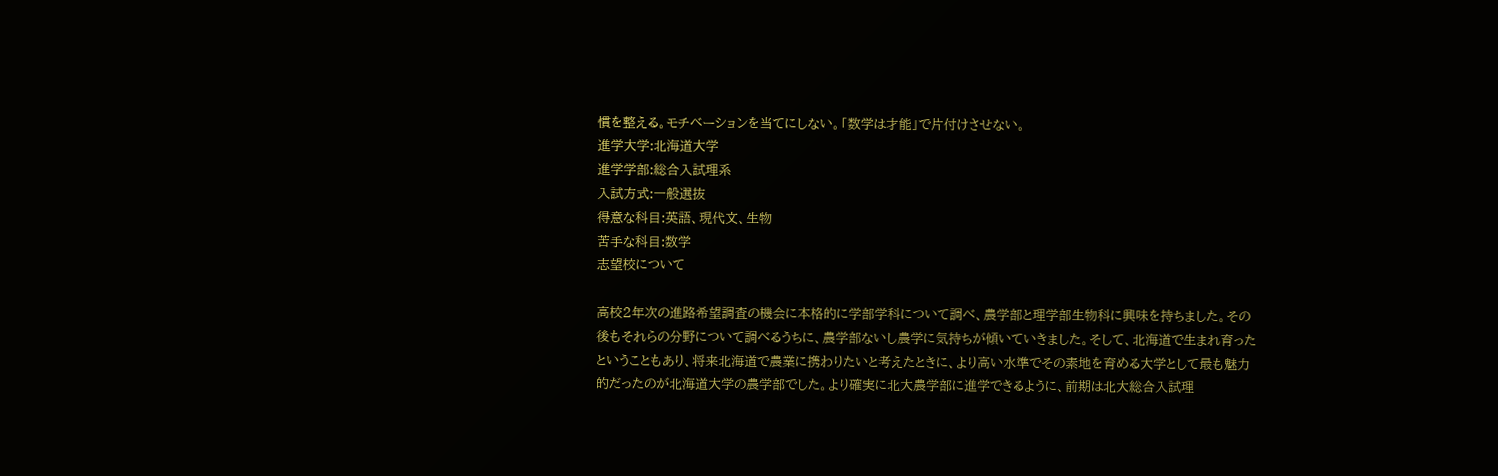慣を整える。モチベーションを当てにしない。「数学は才能」で片付けさせない。
進学大学:北海道大学
進学学部:総合入試理系
入試方式:一般選抜
得意な科目:英語、現代文、生物
苦手な科目:数学
志望校について

高校2年次の進路希望調査の機会に本格的に学部学科について調べ、農学部と理学部生物科に興味を持ちました。その後もそれらの分野について調べるうちに、農学部ないし農学に気持ちが傾いていきました。そして、北海道で生まれ育ったということもあり、将来北海道で農業に携わりたいと考えたときに、より高い水準でその素地を育める大学として最も魅力的だったのが北海道大学の農学部でした。より確実に北大農学部に進学できるように、前期は北大総合入試理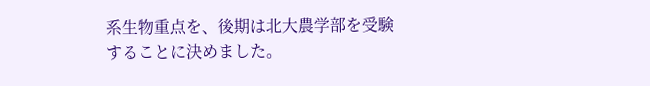系生物重点を、後期は北大農学部を受験することに決めました。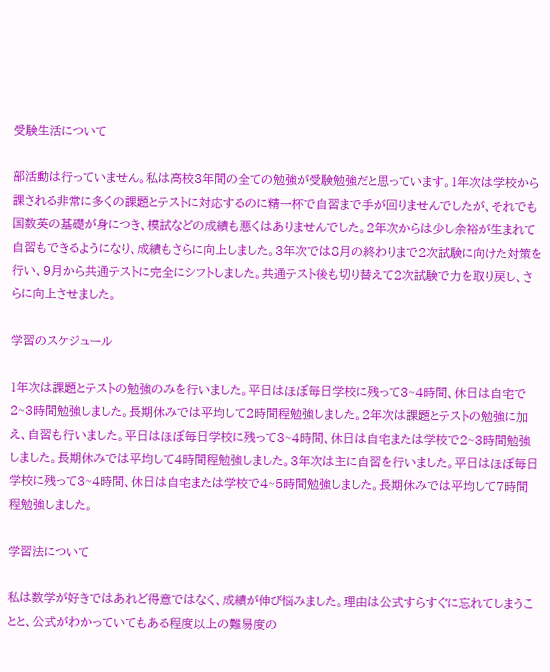受験生活について

部活動は行っていません。私は高校3年間の全ての勉強が受験勉強だと思っています。1年次は学校から課される非常に多くの課題とテストに対応するのに精一杯で自習まで手が回りませんでしたが、それでも国数英の基礎が身につき、模試などの成績も悪くはありませんでした。2年次からは少し余裕が生まれて自習もできるようになり、成績もさらに向上しました。3年次では8月の終わりまで2次試験に向けた対策を行い、9月から共通テストに完全にシフトしました。共通テスト後も切り替えて2次試験で力を取り戻し、さらに向上させました。

学習のスケジュール

1年次は課題とテストの勉強のみを行いました。平日はほぼ毎日学校に残って3~4時間、休日は自宅で2~3時間勉強しました。長期休みでは平均して2時間程勉強しました。2年次は課題とテストの勉強に加え、自習も行いました。平日はほぼ毎日学校に残って3~4時間、休日は自宅または学校で2~3時間勉強しました。長期休みでは平均して4時間程勉強しました。3年次は主に自習を行いました。平日はほぼ毎日学校に残って3~4時間、休日は自宅または学校で4~5時間勉強しました。長期休みでは平均して7時間程勉強しました。

学習法について

私は数学が好きではあれど得意ではなく、成績が伸び悩みました。理由は公式すらすぐに忘れてしまうことと、公式がわかっていてもある程度以上の難易度の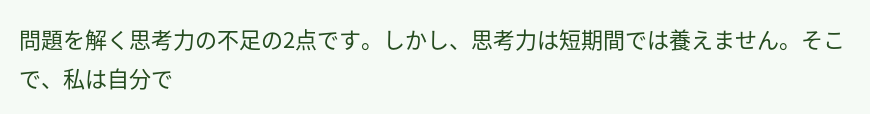問題を解く思考力の不足の2点です。しかし、思考力は短期間では養えません。そこで、私は自分で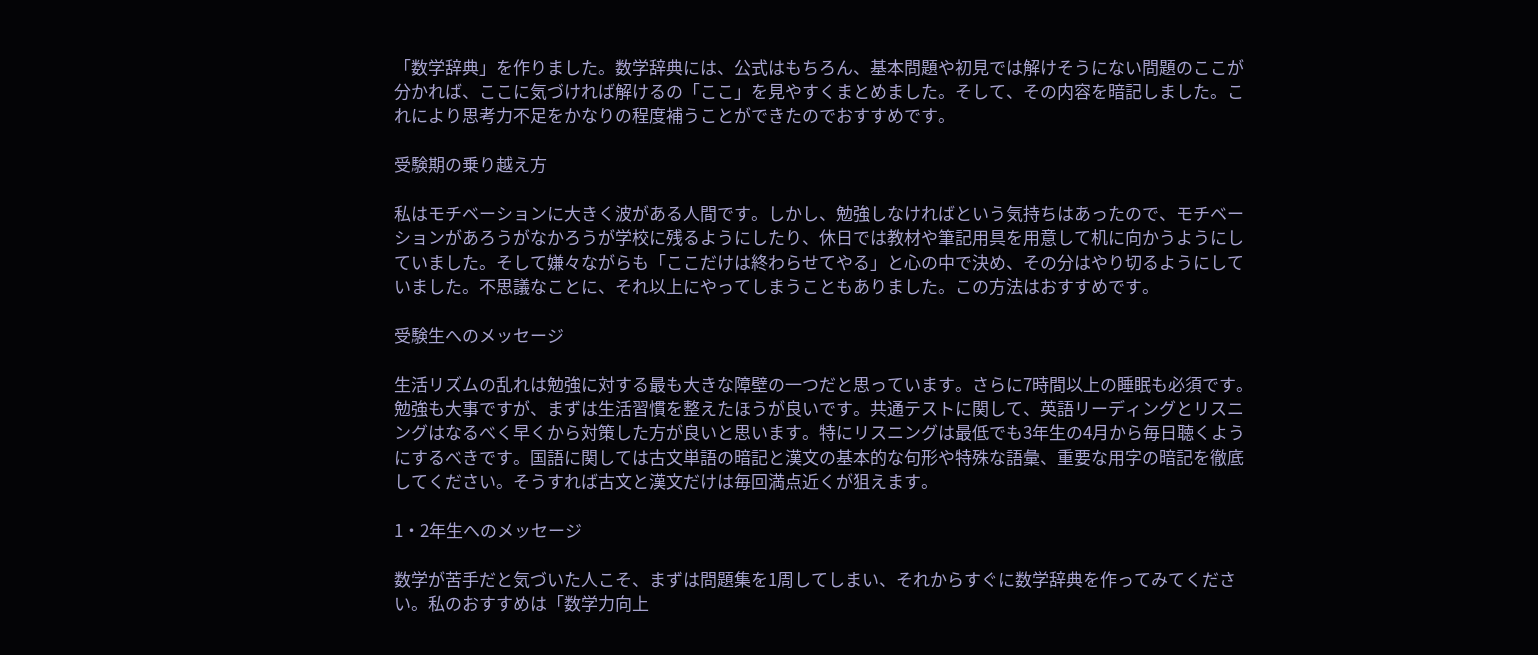「数学辞典」を作りました。数学辞典には、公式はもちろん、基本問題や初見では解けそうにない問題のここが分かれば、ここに気づければ解けるの「ここ」を見やすくまとめました。そして、その内容を暗記しました。これにより思考力不足をかなりの程度補うことができたのでおすすめです。

受験期の乗り越え方

私はモチベーションに大きく波がある人間です。しかし、勉強しなければという気持ちはあったので、モチベーションがあろうがなかろうが学校に残るようにしたり、休日では教材や筆記用具を用意して机に向かうようにしていました。そして嫌々ながらも「ここだけは終わらせてやる」と心の中で決め、その分はやり切るようにしていました。不思議なことに、それ以上にやってしまうこともありました。この方法はおすすめです。

受験生へのメッセージ

生活リズムの乱れは勉強に対する最も大きな障壁の一つだと思っています。さらに7時間以上の睡眠も必須です。勉強も大事ですが、まずは生活習慣を整えたほうが良いです。共通テストに関して、英語リーディングとリスニングはなるべく早くから対策した方が良いと思います。特にリスニングは最低でも3年生の4月から毎日聴くようにするべきです。国語に関しては古文単語の暗記と漢文の基本的な句形や特殊な語彙、重要な用字の暗記を徹底してください。そうすれば古文と漢文だけは毎回満点近くが狙えます。

1・2年生へのメッセージ

数学が苦手だと気づいた人こそ、まずは問題集を1周してしまい、それからすぐに数学辞典を作ってみてください。私のおすすめは「数学力向上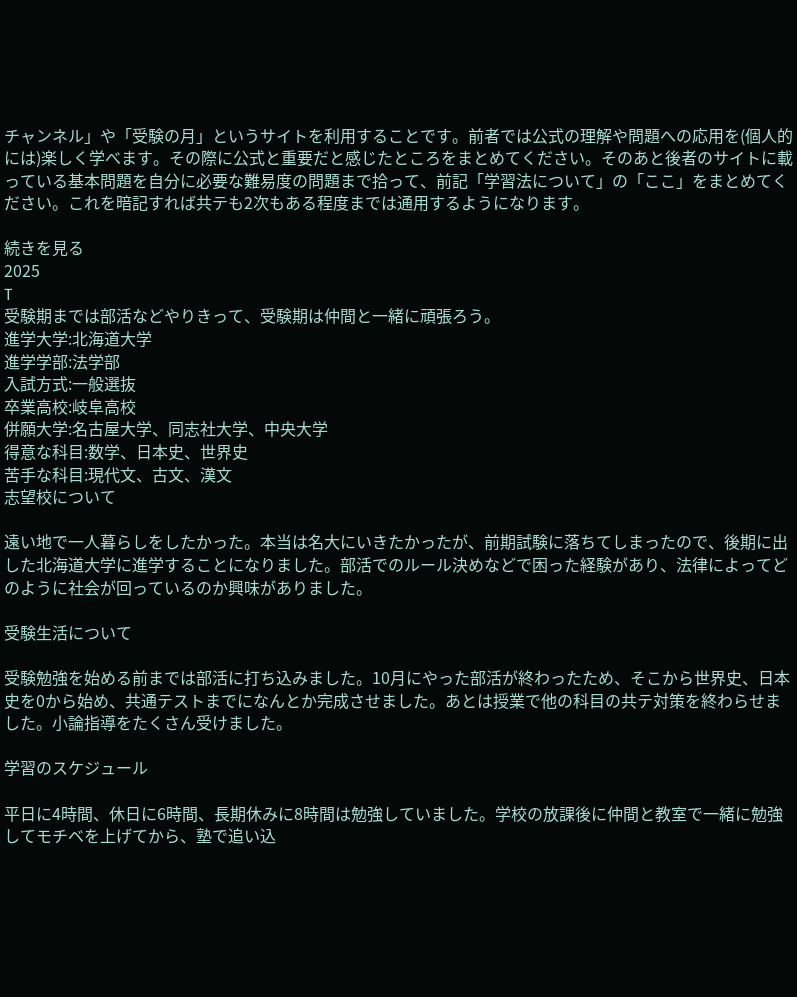チャンネル」や「受験の月」というサイトを利用することです。前者では公式の理解や問題への応用を(個人的には)楽しく学べます。その際に公式と重要だと感じたところをまとめてください。そのあと後者のサイトに載っている基本問題を自分に必要な難易度の問題まで拾って、前記「学習法について」の「ここ」をまとめてください。これを暗記すれば共テも2次もある程度までは通用するようになります。

続きを見る
2025
T
受験期までは部活などやりきって、受験期は仲間と一緒に頑張ろう。
進学大学:北海道大学
進学学部:法学部
入試方式:一般選抜
卒業高校:岐阜高校
併願大学:名古屋大学、同志社大学、中央大学
得意な科目:数学、日本史、世界史
苦手な科目:現代文、古文、漢文
志望校について

遠い地で一人暮らしをしたかった。本当は名大にいきたかったが、前期試験に落ちてしまったので、後期に出した北海道大学に進学することになりました。部活でのルール決めなどで困った経験があり、法律によってどのように社会が回っているのか興味がありました。

受験生活について

受験勉強を始める前までは部活に打ち込みました。10月にやった部活が終わったため、そこから世界史、日本史を0から始め、共通テストまでになんとか完成させました。あとは授業で他の科目の共テ対策を終わらせました。小論指導をたくさん受けました。

学習のスケジュール

平日に4時間、休日に6時間、長期休みに8時間は勉強していました。学校の放課後に仲間と教室で一緒に勉強してモチベを上げてから、塾で追い込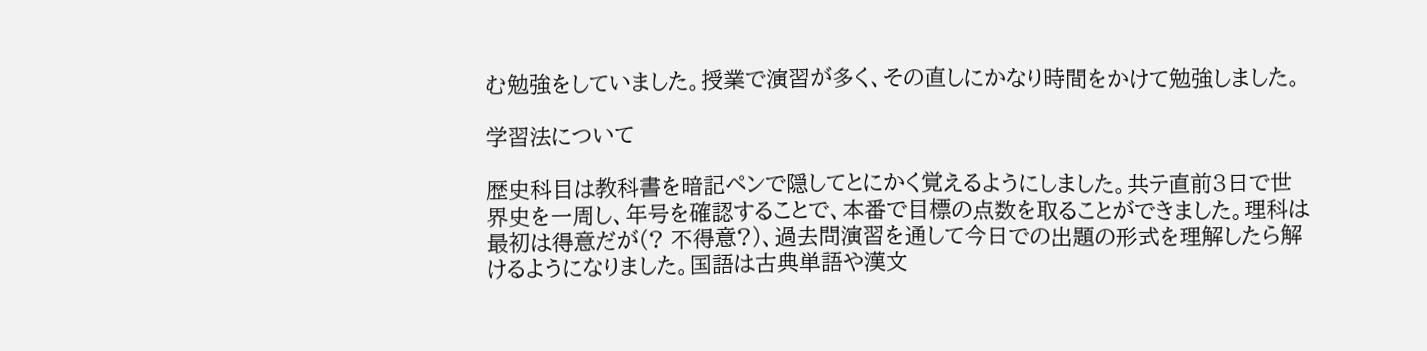む勉強をしていました。授業で演習が多く、その直しにかなり時間をかけて勉強しました。

学習法について

歴史科目は教科書を暗記ペンで隠してとにかく覚えるようにしました。共テ直前3日で世界史を一周し、年号を確認することで、本番で目標の点数を取ることができました。理科は最初は得意だが(? 不得意?)、過去問演習を通して今日での出題の形式を理解したら解けるようになりました。国語は古典単語や漢文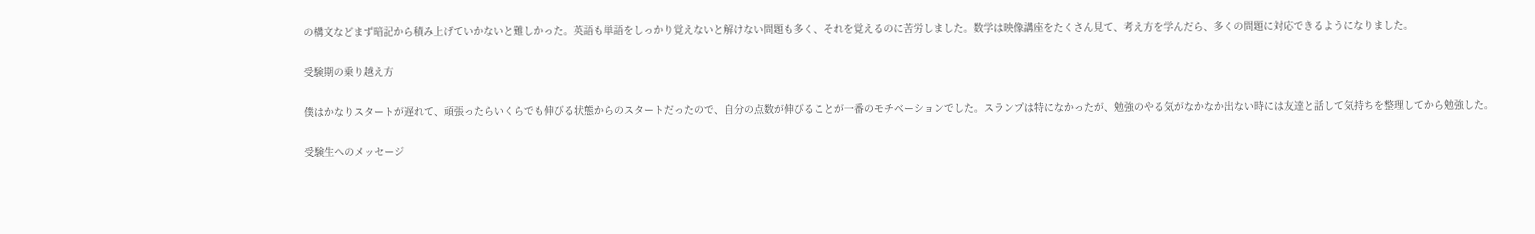の構文などまず暗記から積み上げていかないと難しかった。英語も単語をしっかり覚えないと解けない問題も多く、それを覚えるのに苦労しました。数学は映像講座をたくさん見て、考え方を学んだら、多くの問題に対応できるようになりました。

受験期の乗り越え方

僕はかなりスタートが遅れて、頑張ったらいくらでも伸びる状態からのスタートだったので、自分の点数が伸びることが一番のモチベーションでした。スランプは特になかったが、勉強のやる気がなかなか出ない時には友達と話して気持ちを整理してから勉強した。

受験生へのメッセージ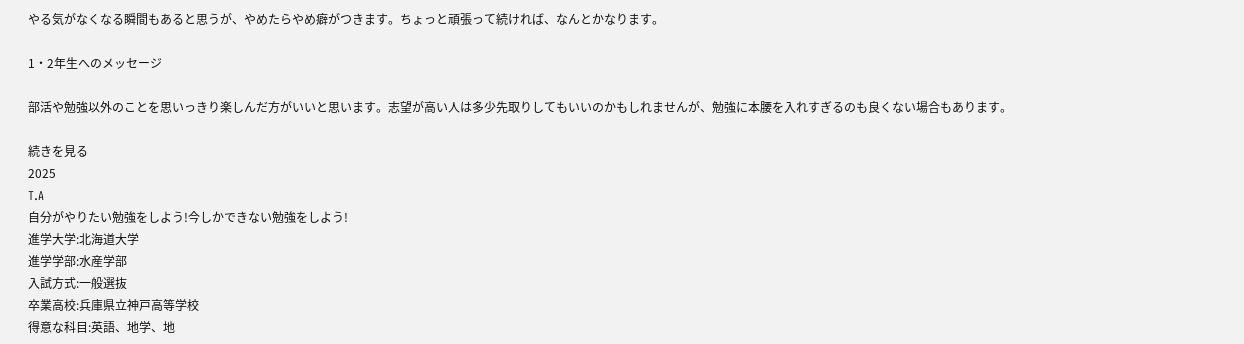やる気がなくなる瞬間もあると思うが、やめたらやめ癖がつきます。ちょっと頑張って続ければ、なんとかなります。

1・2年生へのメッセージ

部活や勉強以外のことを思いっきり楽しんだ方がいいと思います。志望が高い人は多少先取りしてもいいのかもしれませんが、勉強に本腰を入れすぎるのも良くない場合もあります。

続きを見る
2025
T.A
自分がやりたい勉強をしよう!今しかできない勉強をしよう!
進学大学:北海道大学
進学学部:水産学部
入試方式:一般選抜
卒業高校:兵庫県立神戸高等学校
得意な科目:英語、地学、地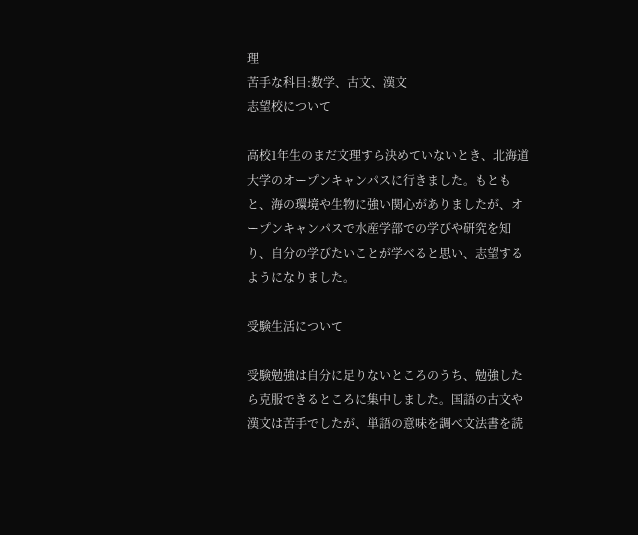理
苦手な科目:数学、古文、漢文
志望校について

高校1年生のまだ文理すら決めていないとき、北海道大学のオープンキャンパスに行きました。もともと、海の環境や生物に強い関心がありましたが、オープンキャンパスで水産学部での学びや研究を知り、自分の学びたいことが学べると思い、志望するようになりました。

受験生活について

受験勉強は自分に足りないところのうち、勉強したら克服できるところに集中しました。国語の古文や漢文は苦手でしたが、単語の意味を調べ文法書を読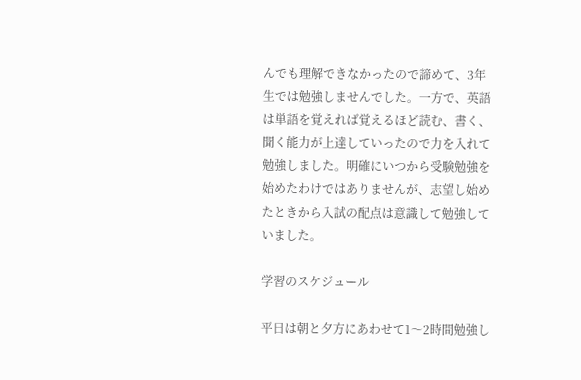んでも理解できなかったので諦めて、3年生では勉強しませんでした。一方で、英語は単語を覚えれば覚えるほど読む、書く、聞く能力が上達していったので力を入れて勉強しました。明確にいつから受験勉強を始めたわけではありませんが、志望し始めたときから入試の配点は意識して勉強していました。

学習のスケジュール

平日は朝と夕方にあわせて1〜2時間勉強し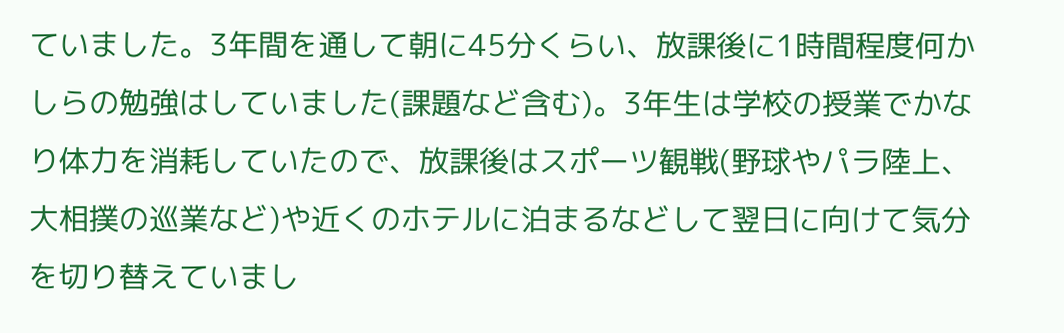ていました。3年間を通して朝に45分くらい、放課後に1時間程度何かしらの勉強はしていました(課題など含む)。3年生は学校の授業でかなり体力を消耗していたので、放課後はスポーツ観戦(野球やパラ陸上、大相撲の巡業など)や近くのホテルに泊まるなどして翌日に向けて気分を切り替えていまし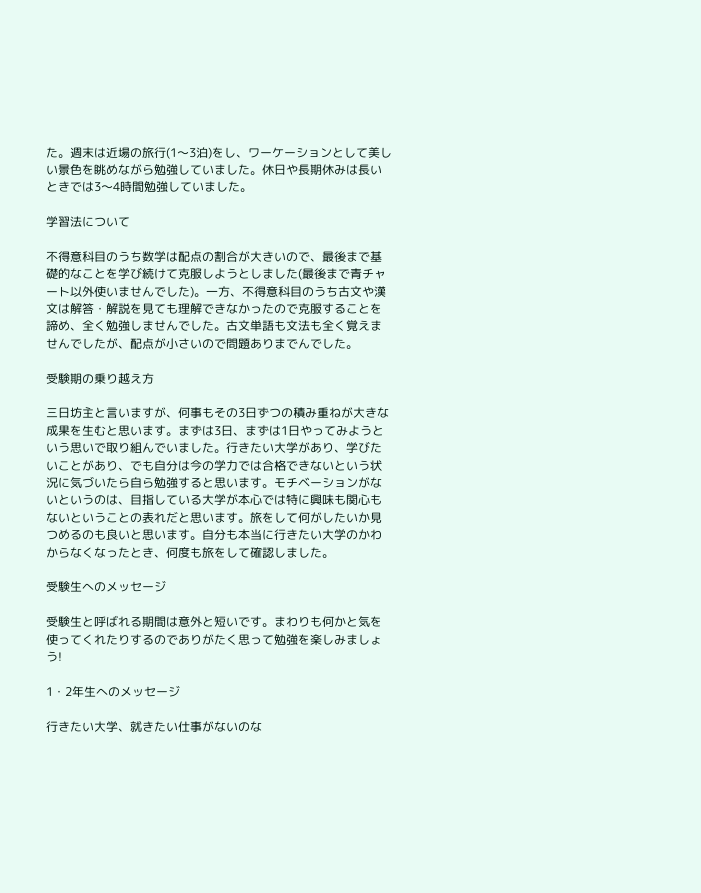た。週末は近場の旅行(1〜3泊)をし、ワーケーションとして美しい景色を眺めながら勉強していました。休日や長期休みは長いときでは3〜4時間勉強していました。

学習法について

不得意科目のうち数学は配点の割合が大きいので、最後まで基礎的なことを学び続けて克服しようとしました(最後まで青チャート以外使いませんでした)。一方、不得意科目のうち古文や漢文は解答・解説を見ても理解できなかったので克服することを諦め、全く勉強しませんでした。古文単語も文法も全く覚えませんでしたが、配点が小さいので問題ありまでんでした。

受験期の乗り越え方

三日坊主と言いますが、何事もその3日ずつの積み重ねが大きな成果を生むと思います。まずは3日、まずは1日やってみようという思いで取り組んでいました。行きたい大学があり、学びたいことがあり、でも自分は今の学力では合格できないという状況に気づいたら自ら勉強すると思います。モチベーションがないというのは、目指している大学が本心では特に興味も関心もないということの表れだと思います。旅をして何がしたいか見つめるのも良いと思います。自分も本当に行きたい大学のかわからなくなったとき、何度も旅をして確認しました。

受験生へのメッセージ

受験生と呼ばれる期間は意外と短いです。まわりも何かと気を使ってくれたりするのでありがたく思って勉強を楽しみましょう!

1・2年生へのメッセージ

行きたい大学、就きたい仕事がないのな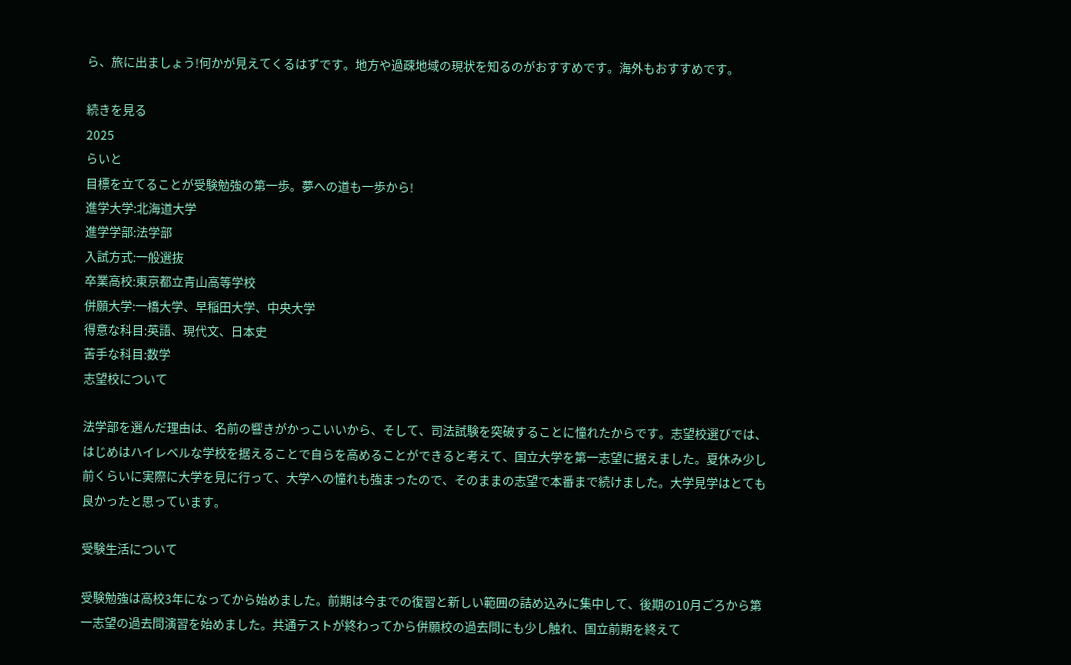ら、旅に出ましょう!何かが見えてくるはずです。地方や過疎地域の現状を知るのがおすすめです。海外もおすすめです。

続きを見る
2025
らいと
目標を立てることが受験勉強の第一歩。夢への道も一歩から!
進学大学:北海道大学
進学学部:法学部
入試方式:一般選抜
卒業高校:東京都立青山高等学校
併願大学:一橋大学、早稲田大学、中央大学
得意な科目:英語、現代文、日本史
苦手な科目:数学
志望校について

法学部を選んだ理由は、名前の響きがかっこいいから、そして、司法試験を突破することに憧れたからです。志望校選びでは、はじめはハイレベルな学校を据えることで自らを高めることができると考えて、国立大学を第一志望に据えました。夏休み少し前くらいに実際に大学を見に行って、大学への憧れも強まったので、そのままの志望で本番まで続けました。大学見学はとても良かったと思っています。

受験生活について

受験勉強は高校3年になってから始めました。前期は今までの復習と新しい範囲の詰め込みに集中して、後期の10月ごろから第一志望の過去問演習を始めました。共通テストが終わってから併願校の過去問にも少し触れ、国立前期を終えて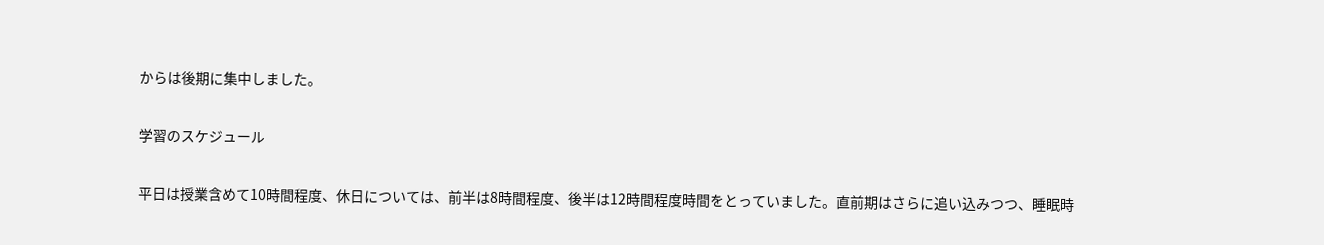からは後期に集中しました。

学習のスケジュール

平日は授業含めて10時間程度、休日については、前半は8時間程度、後半は12時間程度時間をとっていました。直前期はさらに追い込みつつ、睡眠時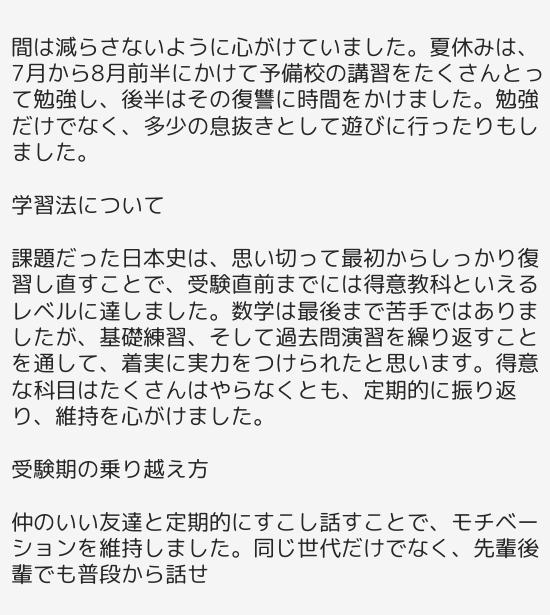間は減らさないように心がけていました。夏休みは、7月から8月前半にかけて予備校の講習をたくさんとって勉強し、後半はその復讐に時間をかけました。勉強だけでなく、多少の息抜きとして遊びに行ったりもしました。

学習法について

課題だった日本史は、思い切って最初からしっかり復習し直すことで、受験直前までには得意教科といえるレベルに達しました。数学は最後まで苦手ではありましたが、基礎練習、そして過去問演習を繰り返すことを通して、着実に実力をつけられたと思います。得意な科目はたくさんはやらなくとも、定期的に振り返り、維持を心がけました。

受験期の乗り越え方

仲のいい友達と定期的にすこし話すことで、モチベーションを維持しました。同じ世代だけでなく、先輩後輩でも普段から話せ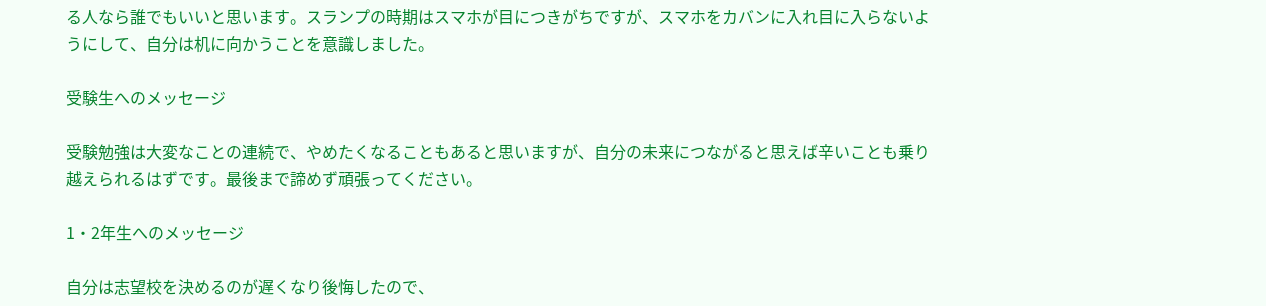る人なら誰でもいいと思います。スランプの時期はスマホが目につきがちですが、スマホをカバンに入れ目に入らないようにして、自分は机に向かうことを意識しました。

受験生へのメッセージ

受験勉強は大変なことの連続で、やめたくなることもあると思いますが、自分の未来につながると思えば辛いことも乗り越えられるはずです。最後まで諦めず頑張ってください。

1・2年生へのメッセージ

自分は志望校を決めるのが遅くなり後悔したので、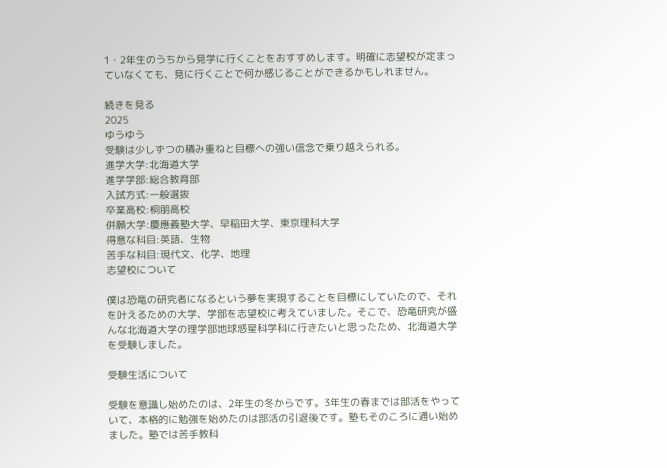1・2年生のうちから見学に行くことをおすすめします。明確に志望校が定まっていなくても、見に行くことで何か感じることができるかもしれません。

続きを見る
2025
ゆうゆう
受験は少しずつの積み重ねと目標への強い信念で乗り越えられる。
進学大学:北海道大学
進学学部:総合教育部
入試方式:一般選抜
卒業高校:桐朋高校
併願大学:慶應義塾大学、早稲田大学、東京理科大学
得意な科目:英語、生物
苦手な科目:現代文、化学、地理
志望校について

僕は恐竜の研究者になるという夢を実現することを目標にしていたので、それを叶えるための大学、学部を志望校に考えていました。そこで、恐竜研究が盛んな北海道大学の理学部地球惑星科学科に行きたいと思ったため、北海道大学を受験しました。

受験生活について

受験を意識し始めたのは、2年生の冬からです。3年生の春までは部活をやっていて、本格的に勉強を始めたのは部活の引退後です。塾もそのころに通い始めました。塾では苦手教科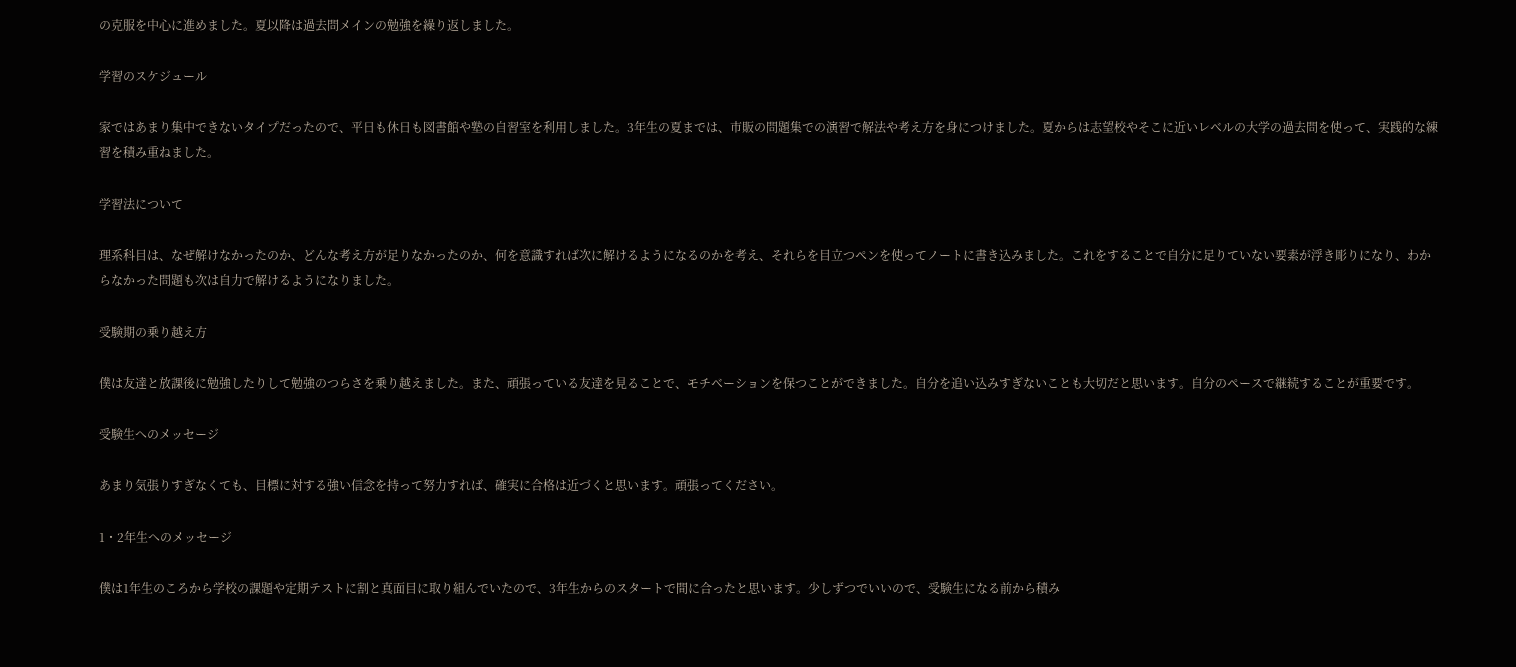の克服を中心に進めました。夏以降は過去問メインの勉強を繰り返しました。

学習のスケジュール

家ではあまり集中できないタイプだったので、平日も休日も図書館や塾の自習室を利用しました。3年生の夏までは、市販の問題集での演習で解法や考え方を身につけました。夏からは志望校やそこに近いレベルの大学の過去問を使って、実践的な練習を積み重ねました。

学習法について

理系科目は、なぜ解けなかったのか、どんな考え方が足りなかったのか、何を意識すれば次に解けるようになるのかを考え、それらを目立つペンを使ってノートに書き込みました。これをすることで自分に足りていない要素が浮き彫りになり、わからなかった問題も次は自力で解けるようになりました。

受験期の乗り越え方

僕は友達と放課後に勉強したりして勉強のつらさを乗り越えました。また、頑張っている友達を見ることで、モチベーションを保つことができました。自分を追い込みすぎないことも大切だと思います。自分のペースで継続することが重要です。

受験生へのメッセージ

あまり気張りすぎなくても、目標に対する強い信念を持って努力すれば、確実に合格は近づくと思います。頑張ってください。

1・2年生へのメッセージ

僕は1年生のころから学校の課題や定期テストに割と真面目に取り組んでいたので、3年生からのスタートで間に合ったと思います。少しずつでいいので、受験生になる前から積み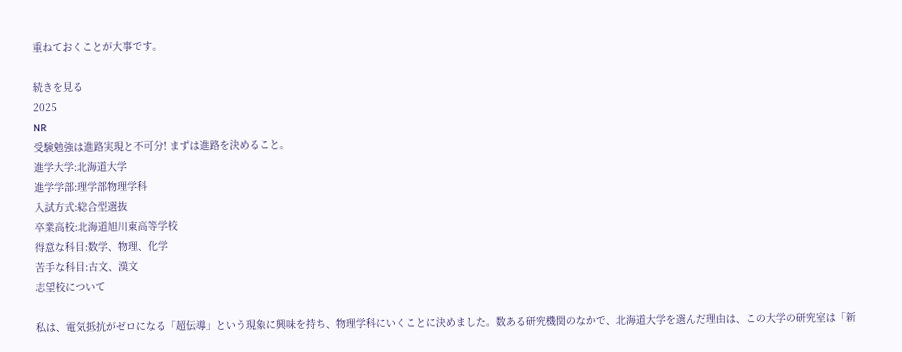重ねておくことが大事です。

続きを見る
2025
NR
受験勉強は進路実現と不可分! まずは進路を決めること。
進学大学:北海道大学
進学学部:理学部物理学科
入試方式:総合型選抜
卒業高校:北海道旭川東高等学校
得意な科目:数学、物理、化学
苦手な科目:古文、漢文
志望校について

私は、電気抵抗がゼロになる「超伝導」という現象に興味を持ち、物理学科にいくことに決めました。数ある研究機関のなかで、北海道大学を選んだ理由は、この大学の研究室は「新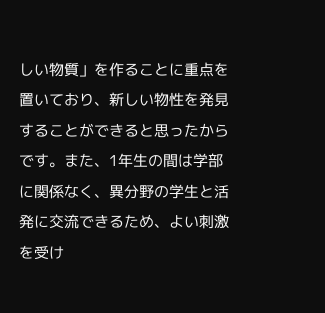しい物質」を作ることに重点を置いており、新しい物性を発見することができると思ったからです。また、1年生の間は学部に関係なく、異分野の学生と活発に交流できるため、よい刺激を受け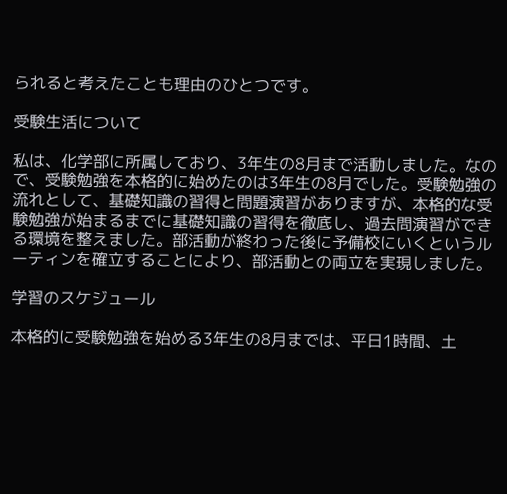られると考えたことも理由のひとつです。

受験生活について

私は、化学部に所属しており、3年生の8月まで活動しました。なので、受験勉強を本格的に始めたのは3年生の8月でした。受験勉強の流れとして、基礎知識の習得と問題演習がありますが、本格的な受験勉強が始まるまでに基礎知識の習得を徹底し、過去問演習ができる環境を整えました。部活動が終わった後に予備校にいくというルーティンを確立することにより、部活動との両立を実現しました。

学習のスケジュール

本格的に受験勉強を始める3年生の8月までは、平日1時間、土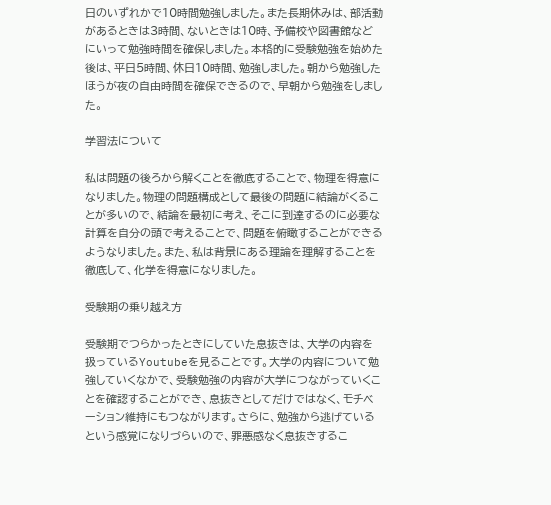日のいずれかで10時間勉強しました。また長期休みは、部活動があるときは3時間、ないときは10時、予備校や図書館などにいって勉強時間を確保しました。本格的に受験勉強を始めた後は、平日5時間、休日10時間、勉強しました。朝から勉強したほうが夜の自由時間を確保できるので、早朝から勉強をしました。

学習法について

私は問題の後ろから解くことを徹底することで、物理を得意になりました。物理の問題構成として最後の問題に結論がくることが多いので、結論を最初に考え、そこに到達するのに必要な計算を自分の頭で考えることで、問題を俯瞰することができるようなりました。また、私は背景にある理論を理解することを徹底して、化学を得意になりました。

受験期の乗り越え方

受験期でつらかったときにしていた息抜きは、大学の内容を扱っているYoutubeを見ることです。大学の内容について勉強していくなかで、受験勉強の内容が大学につながっていくことを確認することができ、息抜きとしてだけではなく、モチベーション維持にもつながります。さらに、勉強から逃げているという感覚になりづらいので、罪悪感なく息抜きするこ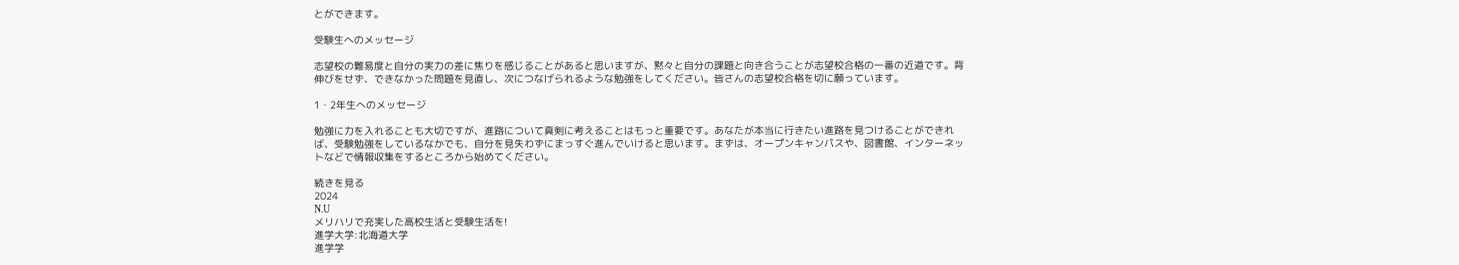とができます。

受験生へのメッセージ

志望校の難易度と自分の実力の差に焦りを感じることがあると思いますが、黙々と自分の課題と向き合うことが志望校合格の一番の近道です。背伸びをせず、できなかった問題を見直し、次につなげられるような勉強をしてください。皆さんの志望校合格を切に願っています。

1・2年生へのメッセージ

勉強に力を入れることも大切ですが、進路について真剣に考えることはもっと重要です。あなたが本当に行きたい進路を見つけることができれば、受験勉強をしているなかでも、自分を見失わずにまっすぐ進んでいけると思います。まずは、オープンキャンパスや、図書館、インターネットなどで情報収集をするところから始めてください。

続きを見る
2024
N.U
メリハリで充実した高校生活と受験生活を!
進学大学:北海道大学
進学学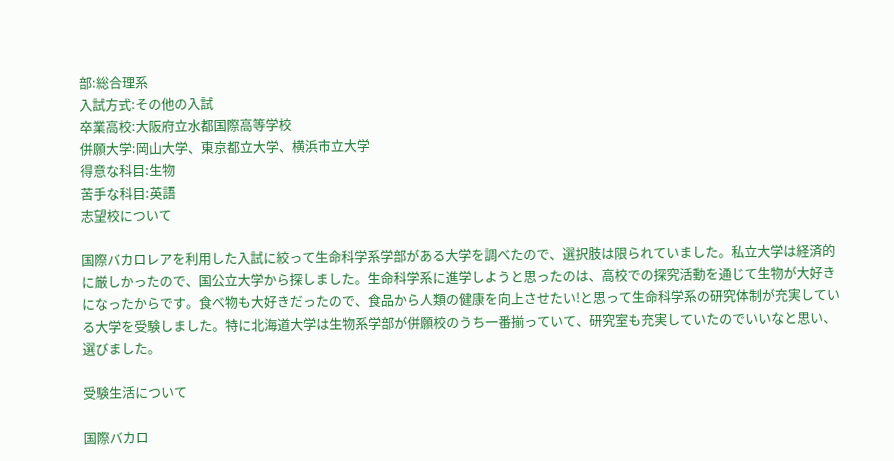部:総合理系
入試方式:その他の入試
卒業高校:大阪府立水都国際高等学校
併願大学:岡山大学、東京都立大学、横浜市立大学
得意な科目:生物
苦手な科目:英語
志望校について

国際バカロレアを利用した入試に絞って生命科学系学部がある大学を調べたので、選択肢は限られていました。私立大学は経済的に厳しかったので、国公立大学から探しました。生命科学系に進学しようと思ったのは、高校での探究活動を通じて生物が大好きになったからです。食べ物も大好きだったので、食品から人類の健康を向上させたい!と思って生命科学系の研究体制が充実している大学を受験しました。特に北海道大学は生物系学部が併願校のうち一番揃っていて、研究室も充実していたのでいいなと思い、選びました。

受験生活について

国際バカロ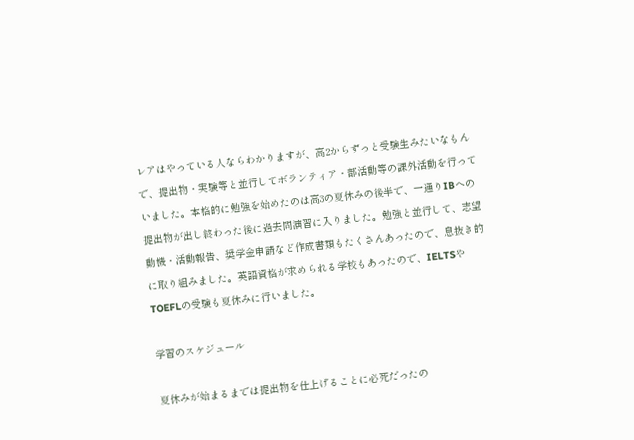レアはやっている人ならわかりますが、高2からずっと受験生みたいなもんで、提出物・実験等と並行してボランティア・部活動等の課外活動を行っていました。本格的に勉強を始めたのは高3の夏休みの後半で、一通りIBへの提出物が出し終わった後に過去問演習に入りました。勉強と並行して、志望動機・活動報告、奨学金申請など作成書類もたくさんあったので、息抜き的に取り組みました。英語資格が求められる学校もあったので、IELTSやTOEFLの受験も夏休みに行いました。

学習のスケジュール

夏休みが始まるまでは提出物を仕上げることに必死だったの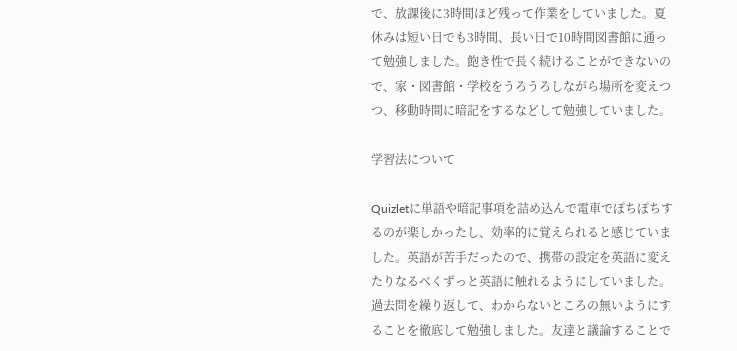で、放課後に3時間ほど残って作業をしていました。夏休みは短い日でも3時間、長い日で10時間図書館に通って勉強しました。飽き性で長く続けることができないので、家・図書館・学校をうろうろしながら場所を変えつつ、移動時間に暗記をするなどして勉強していました。

学習法について

Quizletに単語や暗記事項を詰め込んで電車でぽちぽちするのが楽しかったし、効率的に覚えられると感じていました。英語が苦手だったので、携帯の設定を英語に変えたりなるべくずっと英語に触れるようにしていました。過去問を繰り返して、わからないところの無いようにすることを徹底して勉強しました。友達と議論することで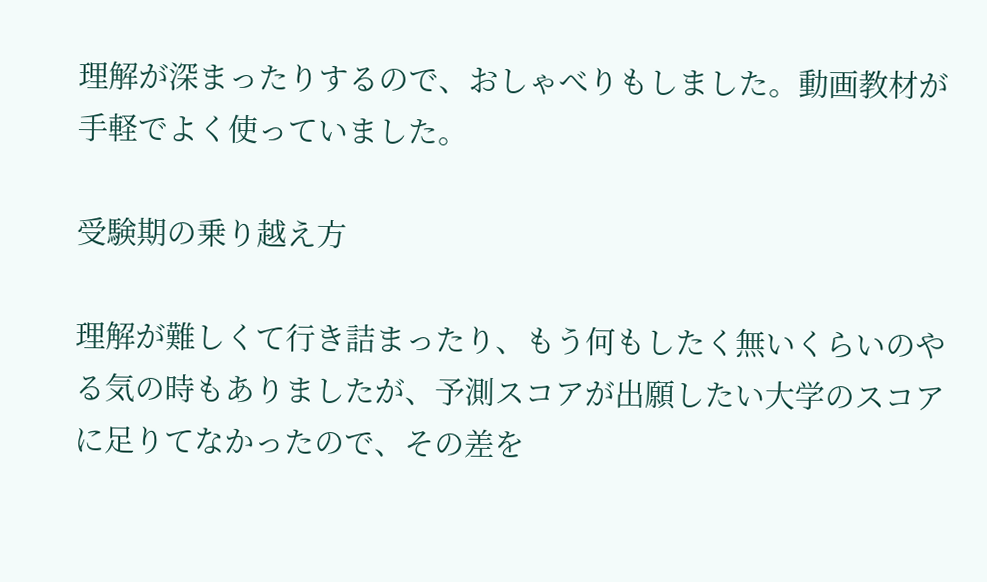理解が深まったりするので、おしゃべりもしました。動画教材が手軽でよく使っていました。

受験期の乗り越え方

理解が難しくて行き詰まったり、もう何もしたく無いくらいのやる気の時もありましたが、予測スコアが出願したい大学のスコアに足りてなかったので、その差を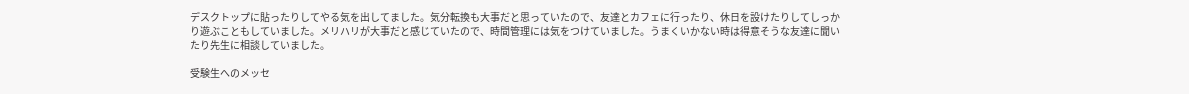デスクトップに貼ったりしてやる気を出してました。気分転換も大事だと思っていたので、友達とカフェに行ったり、休日を設けたりしてしっかり遊ぶこともしていました。メリハリが大事だと感じていたので、時間管理には気をつけていました。うまくいかない時は得意そうな友達に聞いたり先生に相談していました。

受験生へのメッセ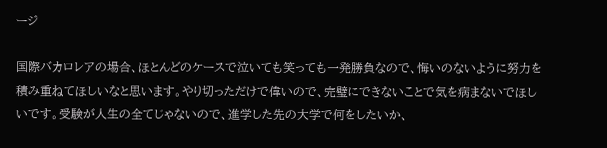ージ

国際バカロレアの場合、ほとんどのケースで泣いても笑っても一発勝負なので、悔いのないように努力を積み重ねてほしいなと思います。やり切っただけで偉いので、完璧にできないことで気を病まないでほしいです。受験が人生の全てじゃないので、進学した先の大学で何をしたいか、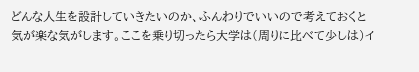どんな人生を設計していきたいのか、ふんわりでいいので考えておくと気が楽な気がします。ここを乗り切ったら大学は(周りに比べて少しは)イ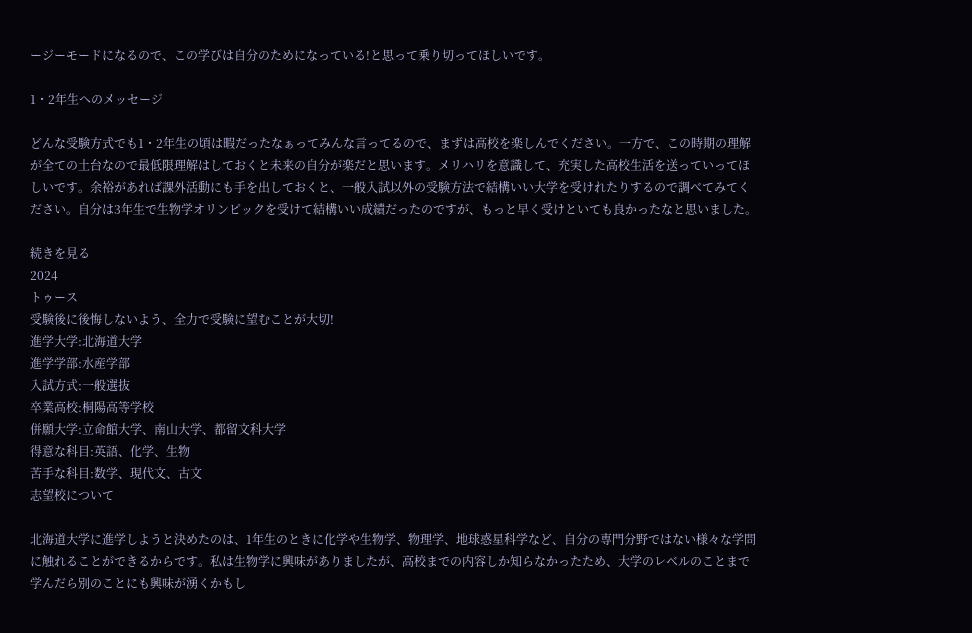ージーモードになるので、この学びは自分のためになっている!と思って乗り切ってほしいです。

1・2年生へのメッセージ

どんな受験方式でも1・2年生の頃は暇だったなぁってみんな言ってるので、まずは高校を楽しんでください。一方で、この時期の理解が全ての土台なので最低限理解はしておくと未来の自分が楽だと思います。メリハリを意識して、充実した高校生活を送っていってほしいです。余裕があれば課外活動にも手を出しておくと、一般入試以外の受験方法で結構いい大学を受けれたりするので調べてみてください。自分は3年生で生物学オリンピックを受けて結構いい成績だったのですが、もっと早く受けといても良かったなと思いました。

続きを見る
2024
トゥース
受験後に後悔しないよう、全力で受験に望むことが大切!
進学大学:北海道大学
進学学部:水産学部
入試方式:一般選抜
卒業高校:桐陽高等学校
併願大学:立命館大学、南山大学、都留文科大学
得意な科目:英語、化学、生物
苦手な科目:数学、現代文、古文
志望校について

北海道大学に進学しようと決めたのは、1年生のときに化学や生物学、物理学、地球惑星科学など、自分の専門分野ではない様々な学問に触れることができるからです。私は生物学に興味がありましたが、高校までの内容しか知らなかったため、大学のレベルのことまで学んだら別のことにも興味が湧くかもし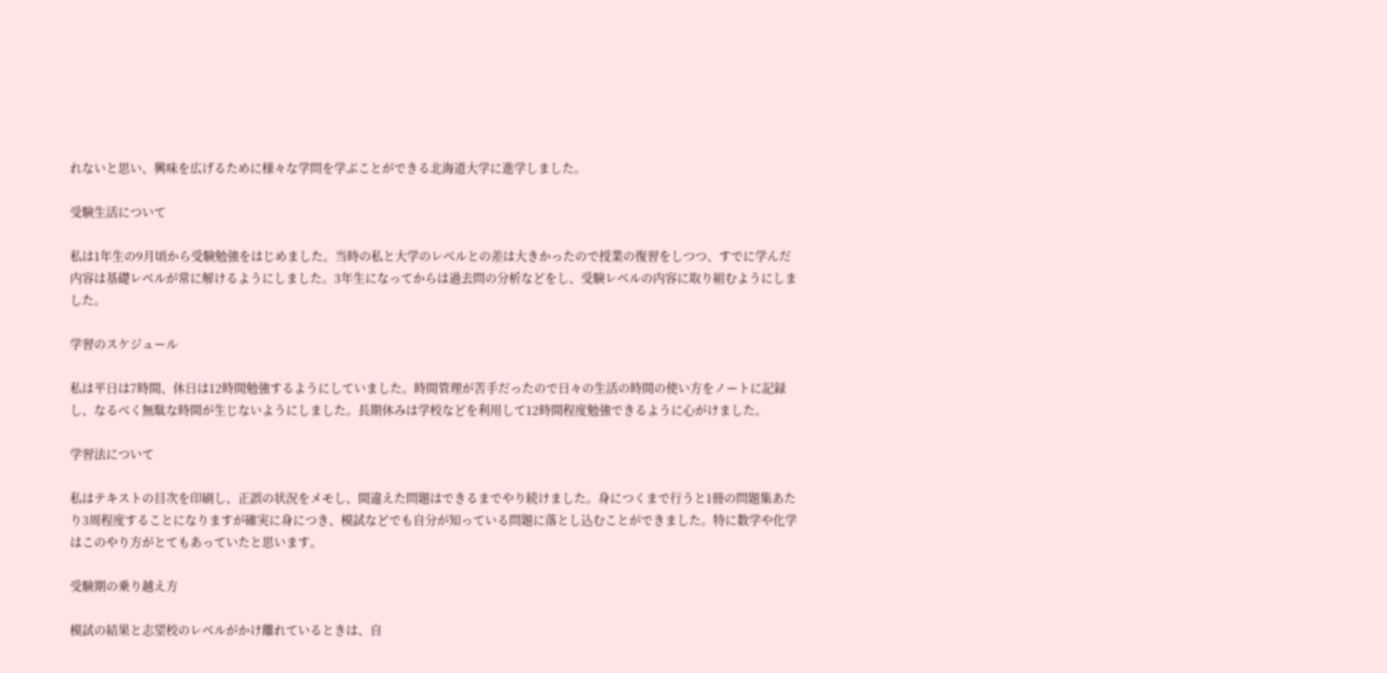れないと思い、興味を広げるために様々な学問を学ぶことができる北海道大学に進学しました。

受験生活について

私は1年生の9月頃から受験勉強をはじめました。当時の私と大学のレベルとの差は大きかったので授業の復習をしつつ、すでに学んだ内容は基礎レベルが常に解けるようにしました。3年生になってからは過去問の分析などをし、受験レベルの内容に取り組むようにしました。

学習のスケジュール

私は平日は7時間、休日は12時間勉強するようにしていました。時間管理が苦手だったので日々の生活の時間の使い方をノートに記録し、なるべく無駄な時間が生じないようにしました。長期休みは学校などを利用して12時間程度勉強できるように心がけました。

学習法について

私はテキストの目次を印刷し、正誤の状況をメモし、間違えた問題はできるまでやり続けました。身につくまで行うと1冊の問題集あたり3周程度することになりますが確実に身につき、模試などでも自分が知っている問題に落とし込むことができました。特に数学や化学はこのやり方がとてもあっていたと思います。

受験期の乗り越え方

模試の結果と志望校のレベルがかけ離れているときは、自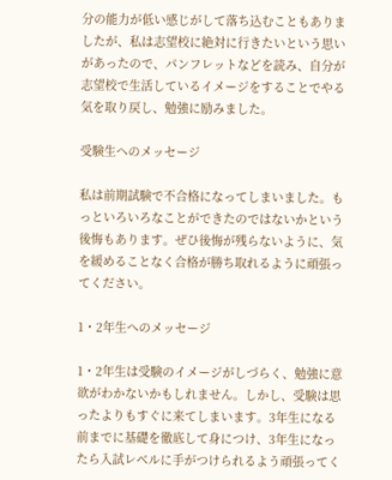分の能力が低い感じがして落ち込むこともありましたが、私は志望校に絶対に行きたいという思いがあったので、パンフレットなどを読み、自分が志望校で生活しているイメージをすることでやる気を取り戻し、勉強に励みました。

受験生へのメッセージ

私は前期試験で不合格になってしまいました。もっといろいろなことができたのではないかという後悔もあります。ぜひ後悔が残らないように、気を緩めることなく合格が勝ち取れるように頑張ってください。

1・2年生へのメッセージ

1・2年生は受験のイメージがしづらく、勉強に意欲がわかないかもしれません。しかし、受験は思ったよりもすぐに来てしまいます。3年生になる前までに基礎を徹底して身につけ、3年生になったら入試レベルに手がつけられるよう頑張ってく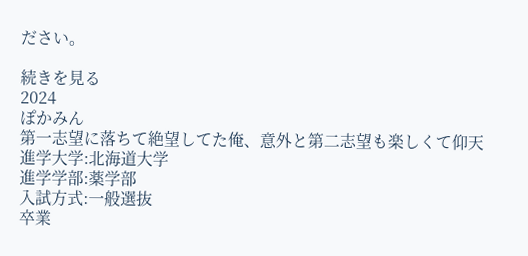ださい。

続きを見る
2024
ぽかみん
第一志望に落ちて絶望してた俺、意外と第二志望も楽しくて仰天
進学大学:北海道大学
進学学部:薬学部
入試方式:一般選抜
卒業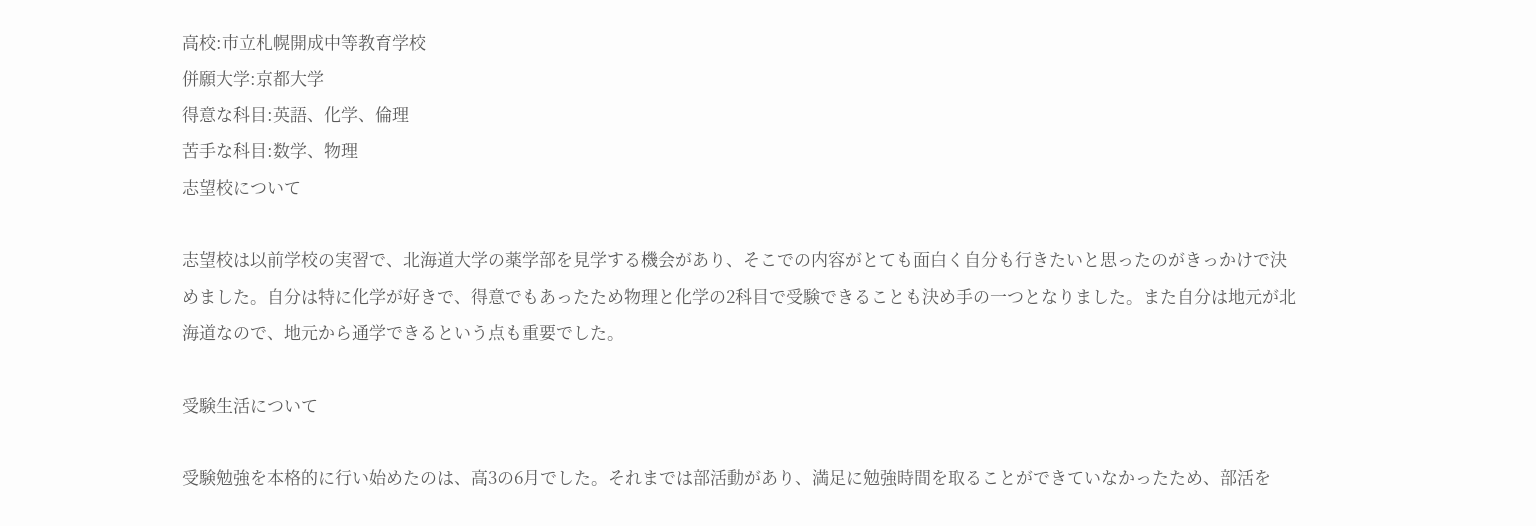高校:市立札幌開成中等教育学校
併願大学:京都大学
得意な科目:英語、化学、倫理
苦手な科目:数学、物理
志望校について

志望校は以前学校の実習で、北海道大学の薬学部を見学する機会があり、そこでの内容がとても面白く自分も行きたいと思ったのがきっかけで決めました。自分は特に化学が好きで、得意でもあったため物理と化学の2科目で受験できることも決め手の一つとなりました。また自分は地元が北海道なので、地元から通学できるという点も重要でした。

受験生活について

受験勉強を本格的に行い始めたのは、高3の6月でした。それまでは部活動があり、満足に勉強時間を取ることができていなかったため、部活を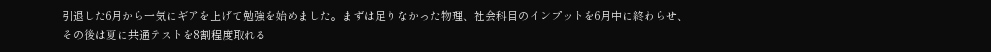引退した6月から一気にギアを上げて勉強を始めました。まずは足りなかった物理、社会科目のインプットを6月中に終わらせ、その後は夏に共通テストを8割程度取れる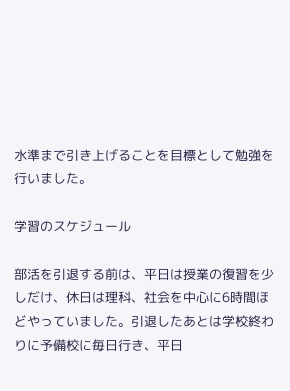水準まで引き上げることを目標として勉強を行いました。

学習のスケジュール

部活を引退する前は、平日は授業の復習を少しだけ、休日は理科、社会を中心に6時間ほどやっていました。引退したあとは学校終わりに予備校に毎日行き、平日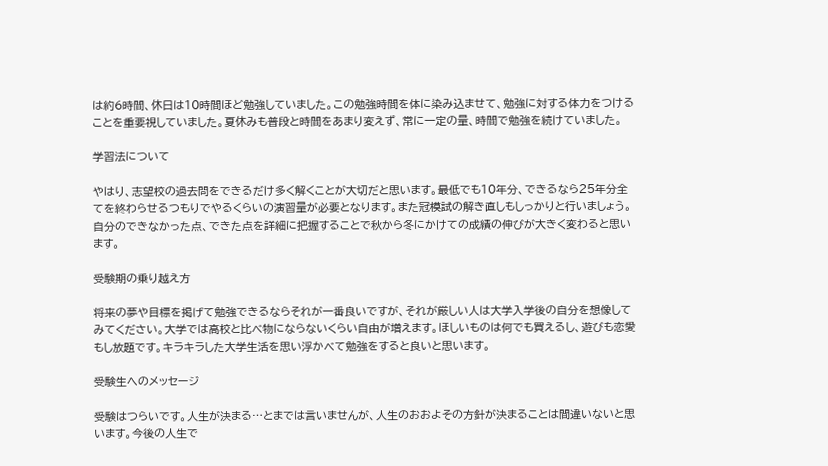は約6時間、休日は10時間ほど勉強していました。この勉強時間を体に染み込ませて、勉強に対する体力をつけることを重要視していました。夏休みも普段と時間をあまり変えず、常に一定の量、時間で勉強を続けていました。

学習法について

やはり、志望校の過去問をできるだけ多く解くことが大切だと思います。最低でも10年分、できるなら25年分全てを終わらせるつもりでやるくらいの演習量が必要となります。また冠模試の解き直しもしっかりと行いましょう。自分のできなかった点、できた点を詳細に把握することで秋から冬にかけての成績の伸びが大きく変わると思います。

受験期の乗り越え方

将来の夢や目標を掲げて勉強できるならそれが一番良いですが、それが厳しい人は大学入学後の自分を想像してみてください。大学では高校と比べ物にならないくらい自由が増えます。ほしいものは何でも買えるし、遊びも恋愛もし放題です。キラキラした大学生活を思い浮かべて勉強をすると良いと思います。

受験生へのメッセージ

受験はつらいです。人生が決まる…とまでは言いませんが、人生のおおよその方針が決まることは間違いないと思います。今後の人生で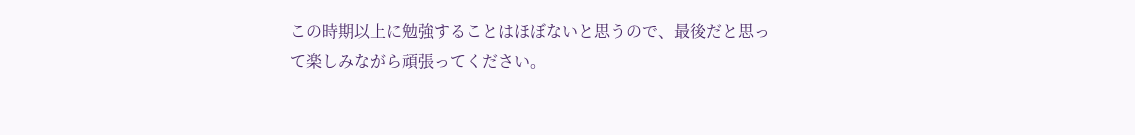この時期以上に勉強することはほぼないと思うので、最後だと思って楽しみながら頑張ってください。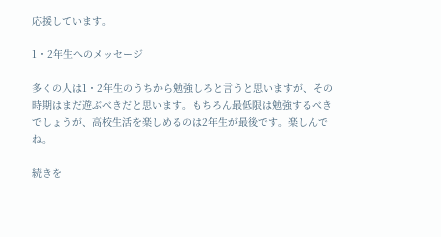応援しています。

1・2年生へのメッセージ

多くの人は1・2年生のうちから勉強しろと言うと思いますが、その時期はまだ遊ぶべきだと思います。もちろん最低限は勉強するべきでしょうが、高校生活を楽しめるのは2年生が最後です。楽しんでね。

続きを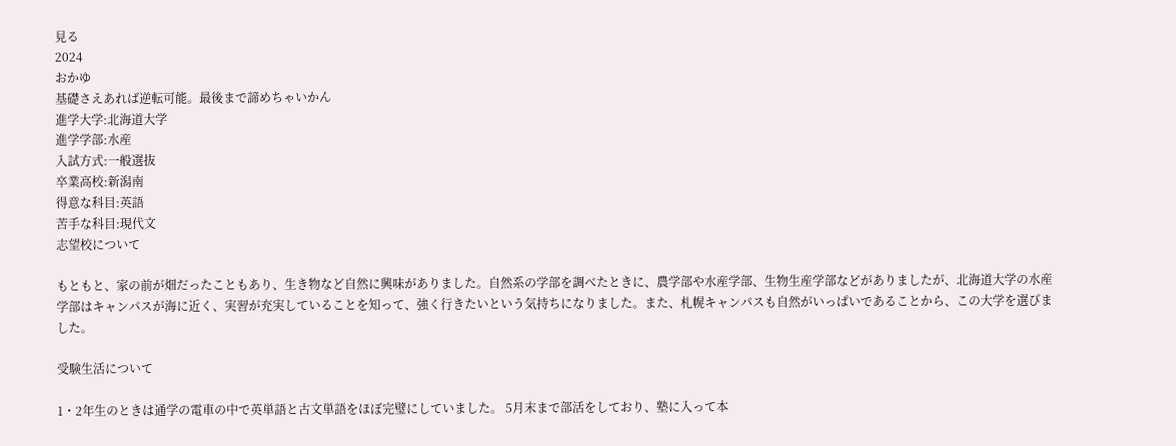見る
2024
おかゆ
基礎さえあれば逆転可能。最後まで諦めちゃいかん
進学大学:北海道大学
進学学部:水産
入試方式:一般選抜
卒業高校:新潟南
得意な科目:英語
苦手な科目:現代文
志望校について

もともと、家の前が畑だったこともあり、生き物など自然に興味がありました。自然系の学部を調べたときに、農学部や水産学部、生物生産学部などがありましたが、北海道大学の水産学部はキャンパスが海に近く、実習が充実していることを知って、強く行きたいという気持ちになりました。また、札幌キャンパスも自然がいっぱいであることから、この大学を選びました。

受験生活について

1・2年生のときは通学の電車の中で英単語と古文単語をほぼ完璧にしていました。 5月末まで部活をしており、塾に入って本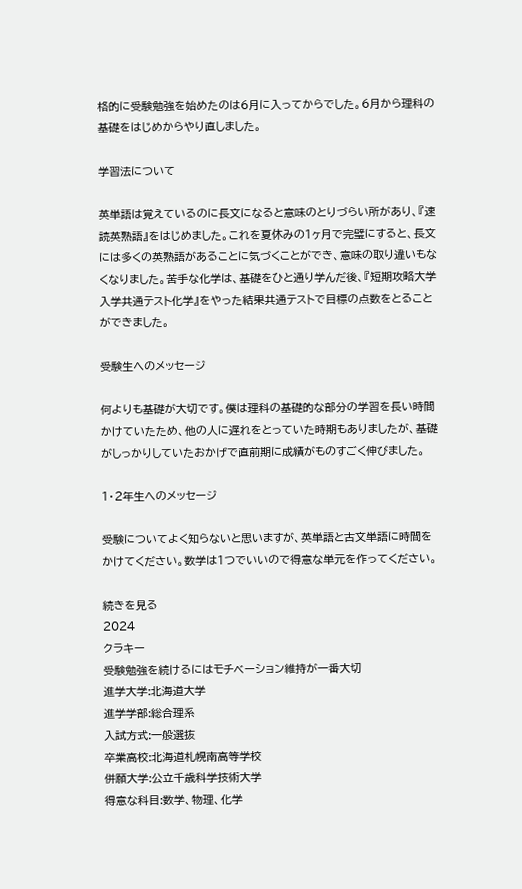格的に受験勉強を始めたのは6月に入ってからでした。6月から理科の基礎をはじめからやり直しました。

学習法について

英単語は覚えているのに長文になると意味のとりづらい所があり、『速読英熟語』をはじめました。これを夏休みの1ヶ月で完璧にすると、長文には多くの英熟語があることに気づくことができ、意味の取り違いもなくなりました。苦手な化学は、基礎をひと通り学んだ後、『短期攻略大学入学共通テスト化学』をやった結果共通テストで目標の点数をとることができました。

受験生へのメッセージ

何よりも基礎が大切です。僕は理科の基礎的な部分の学習を長い時間かけていたため、他の人に遅れをとっていた時期もありましたが、基礎がしっかりしていたおかげで直前期に成績がものすごく伸びました。

1・2年生へのメッセージ

受験についてよく知らないと思いますが、英単語と古文単語に時間をかけてください。数学は1つでいいので得意な単元を作ってください。

続きを見る
2024
クラキー
受験勉強を続けるにはモチベーション維持が一番大切
進学大学:北海道大学
進学学部:総合理系
入試方式:一般選抜
卒業高校:北海道札幌南高等学校
併願大学:公立千歳科学技術大学
得意な科目:数学、物理、化学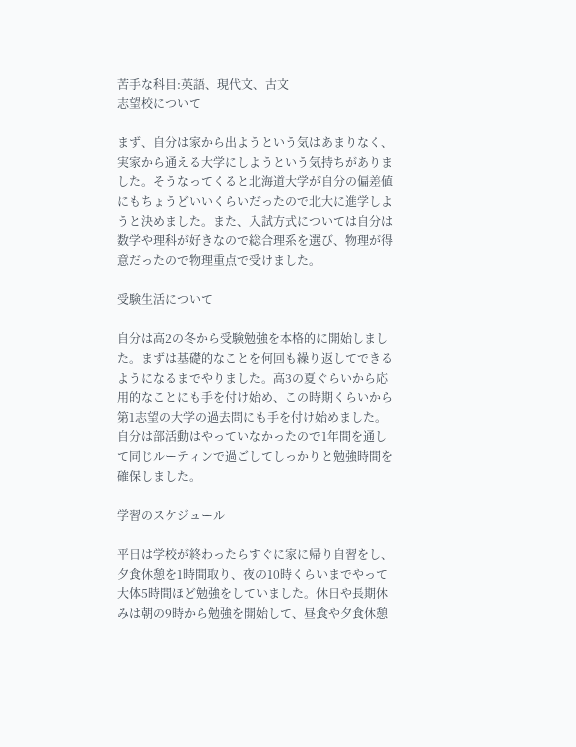苦手な科目:英語、現代文、古文
志望校について

まず、自分は家から出ようという気はあまりなく、実家から通える大学にしようという気持ちがありました。そうなってくると北海道大学が自分の偏差値にもちょうどいいくらいだったので北大に進学しようと決めました。また、入試方式については自分は数学や理科が好きなので総合理系を選び、物理が得意だったので物理重点で受けました。

受験生活について

自分は高2の冬から受験勉強を本格的に開始しました。まずは基礎的なことを何回も繰り返してできるようになるまでやりました。高3の夏ぐらいから応用的なことにも手を付け始め、この時期くらいから第1志望の大学の過去問にも手を付け始めました。自分は部活動はやっていなかったので1年間を通して同じルーティンで過ごしてしっかりと勉強時間を確保しました。

学習のスケジュール

平日は学校が終わったらすぐに家に帰り自習をし、夕食休憩を1時間取り、夜の10時くらいまでやって大体5時間ほど勉強をしていました。休日や長期休みは朝の9時から勉強を開始して、昼食や夕食休憩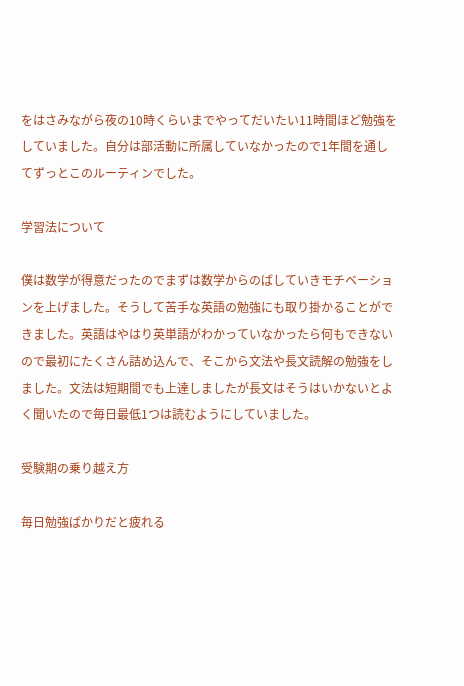をはさみながら夜の10時くらいまでやってだいたい11時間ほど勉強をしていました。自分は部活動に所属していなかったので1年間を通してずっとこのルーティンでした。

学習法について

僕は数学が得意だったのでまずは数学からのばしていきモチベーションを上げました。そうして苦手な英語の勉強にも取り掛かることができました。英語はやはり英単語がわかっていなかったら何もできないので最初にたくさん詰め込んで、そこから文法や長文読解の勉強をしました。文法は短期間でも上達しましたが長文はそうはいかないとよく聞いたので毎日最低1つは読むようにしていました。

受験期の乗り越え方

毎日勉強ばかりだと疲れる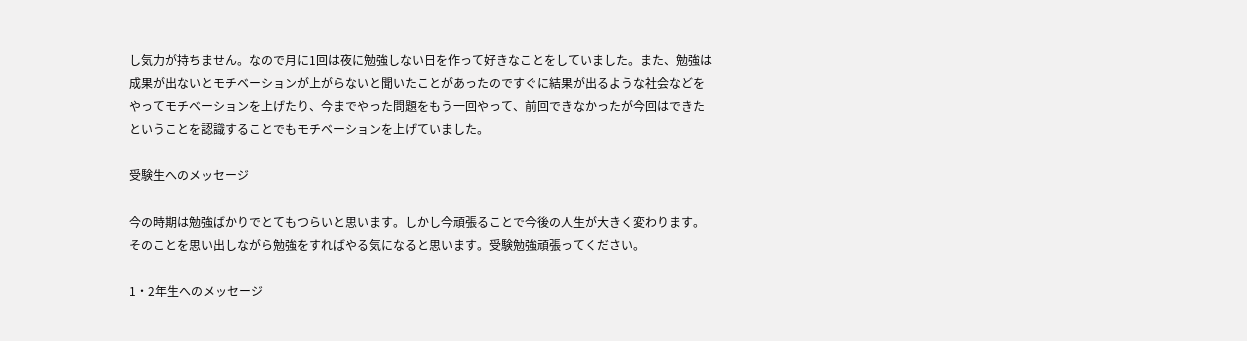し気力が持ちません。なので月に1回は夜に勉強しない日を作って好きなことをしていました。また、勉強は成果が出ないとモチベーションが上がらないと聞いたことがあったのですぐに結果が出るような社会などをやってモチベーションを上げたり、今までやった問題をもう一回やって、前回できなかったが今回はできたということを認識することでもモチベーションを上げていました。

受験生へのメッセージ

今の時期は勉強ばかりでとてもつらいと思います。しかし今頑張ることで今後の人生が大きく変わります。そのことを思い出しながら勉強をすればやる気になると思います。受験勉強頑張ってください。

1・2年生へのメッセージ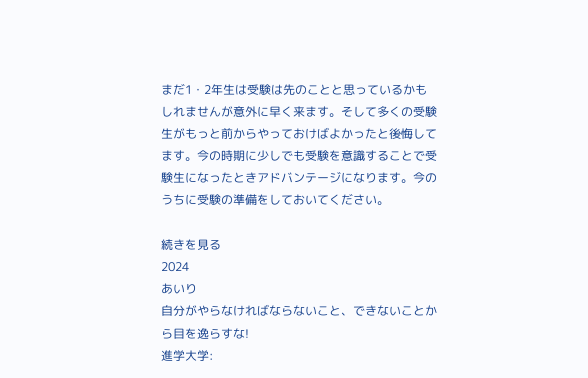まだ1・2年生は受験は先のことと思っているかもしれませんが意外に早く来ます。そして多くの受験生がもっと前からやっておけばよかったと後悔してます。今の時期に少しでも受験を意識することで受験生になったときアドバンテージになります。今のうちに受験の準備をしておいてください。

続きを見る
2024
あいり
自分がやらなければならないこと、できないことから目を逸らすな!
進学大学: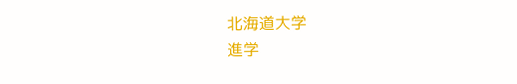北海道大学
進学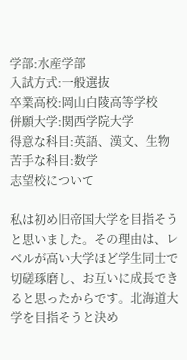学部:水産学部
入試方式:一般選抜
卒業高校:岡山白陵高等学校
併願大学:関西学院大学
得意な科目:英語、漢文、生物
苦手な科目:数学
志望校について

私は初め旧帝国大学を目指そうと思いました。その理由は、レベルが高い大学ほど学生同士で切磋琢磨し、お互いに成長できると思ったからです。北海道大学を目指そうと決め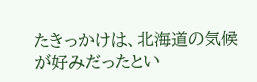たきっかけは、北海道の気候が好みだったとい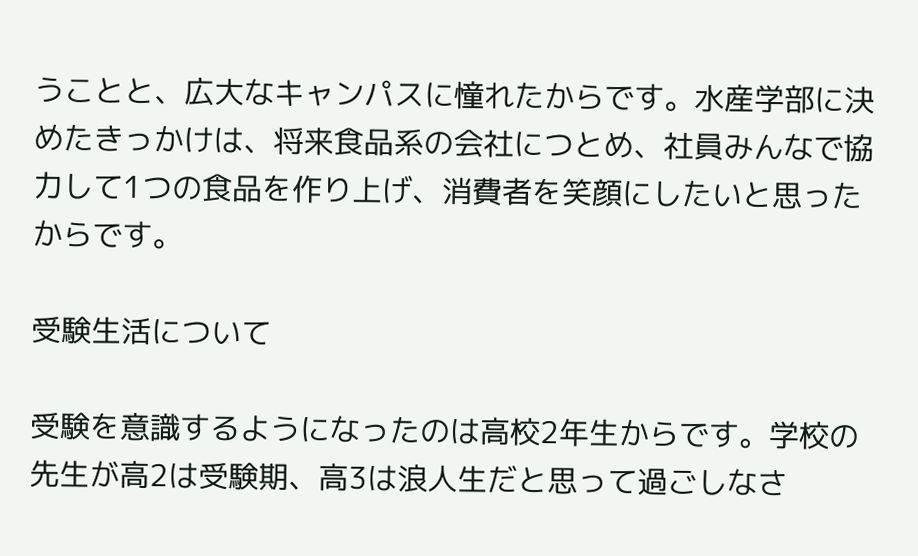うことと、広大なキャンパスに憧れたからです。水産学部に決めたきっかけは、将来食品系の会社につとめ、社員みんなで協力して1つの食品を作り上げ、消費者を笑顔にしたいと思ったからです。

受験生活について

受験を意識するようになったのは高校2年生からです。学校の先生が高2は受験期、高3は浪人生だと思って過ごしなさ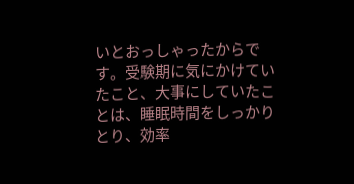いとおっしゃったからです。受験期に気にかけていたこと、大事にしていたことは、睡眠時間をしっかりとり、効率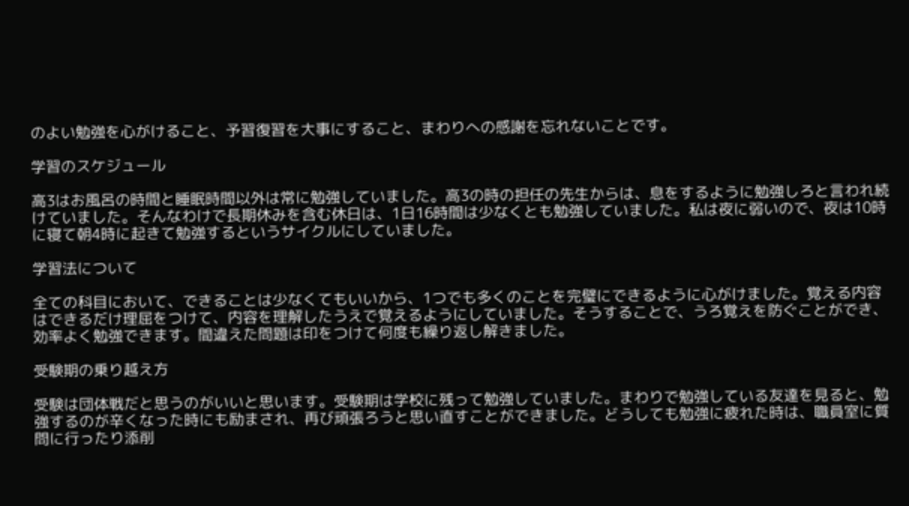のよい勉強を心がけること、予習復習を大事にすること、まわりへの感謝を忘れないことです。

学習のスケジュール

高3はお風呂の時間と睡眠時間以外は常に勉強していました。高3の時の担任の先生からは、息をするように勉強しろと言われ続けていました。そんなわけで長期休みを含む休日は、1日16時間は少なくとも勉強していました。私は夜に弱いので、夜は10時に寝て朝4時に起きて勉強するというサイクルにしていました。

学習法について

全ての科目において、できることは少なくてもいいから、1つでも多くのことを完璧にできるように心がけました。覚える内容はできるだけ理屈をつけて、内容を理解したうえで覚えるようにしていました。そうすることで、うろ覚えを防ぐことができ、効率よく勉強できます。間違えた問題は印をつけて何度も繰り返し解きました。

受験期の乗り越え方

受験は団体戦だと思うのがいいと思います。受験期は学校に残って勉強していました。まわりで勉強している友達を見ると、勉強するのが辛くなった時にも励まされ、再び頑張ろうと思い直すことができました。どうしても勉強に疲れた時は、職員室に質問に行ったり添削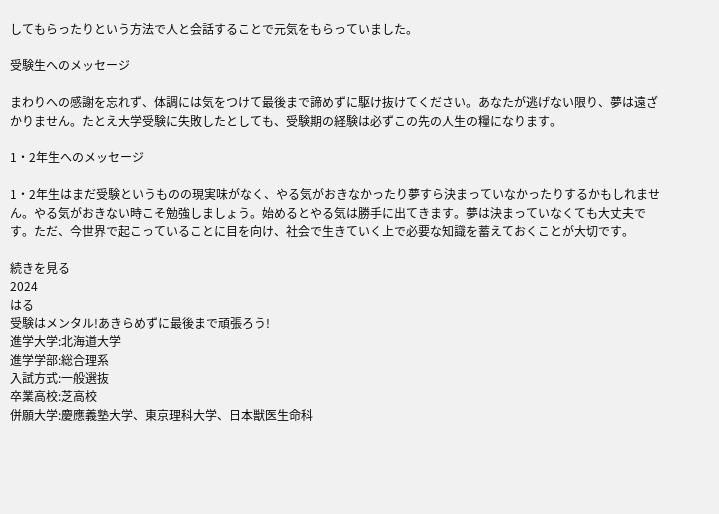してもらったりという方法で人と会話することで元気をもらっていました。

受験生へのメッセージ

まわりへの感謝を忘れず、体調には気をつけて最後まで諦めずに駆け抜けてください。あなたが逃げない限り、夢は遠ざかりません。たとえ大学受験に失敗したとしても、受験期の経験は必ずこの先の人生の糧になります。

1・2年生へのメッセージ

1・2年生はまだ受験というものの現実味がなく、やる気がおきなかったり夢すら決まっていなかったりするかもしれません。やる気がおきない時こそ勉強しましょう。始めるとやる気は勝手に出てきます。夢は決まっていなくても大丈夫です。ただ、今世界で起こっていることに目を向け、社会で生きていく上で必要な知識を蓄えておくことが大切です。

続きを見る
2024
はる
受験はメンタル!あきらめずに最後まで頑張ろう!
進学大学:北海道大学
進学学部:総合理系
入試方式:一般選抜
卒業高校:芝高校
併願大学:慶應義塾大学、東京理科大学、日本獣医生命科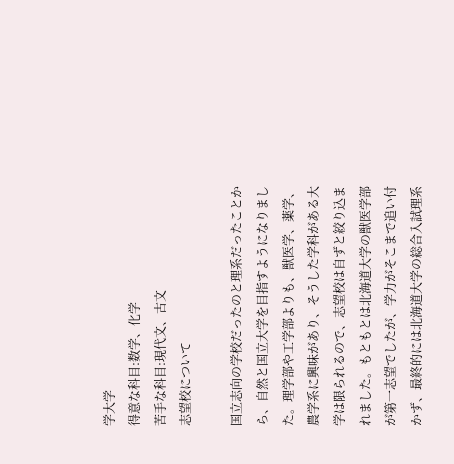学大学
得意な科目:数学、化学
苦手な科目:現代文、古文
志望校について

国立志向の学校だったのと理系だったことから、自然と国立大学を目指すようになりました。理学部や工学部よりも、獣医学、薬学、農学系に興味があり、そうした学科がある大学は限られるので、志望校は自ずと絞り込まれました。もともとは北海道大学の獣医学部が第一志望でしたが、学力がそこまで追い付かず、最終的には北海道大学の総合入試理系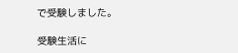で受験しました。

受験生活に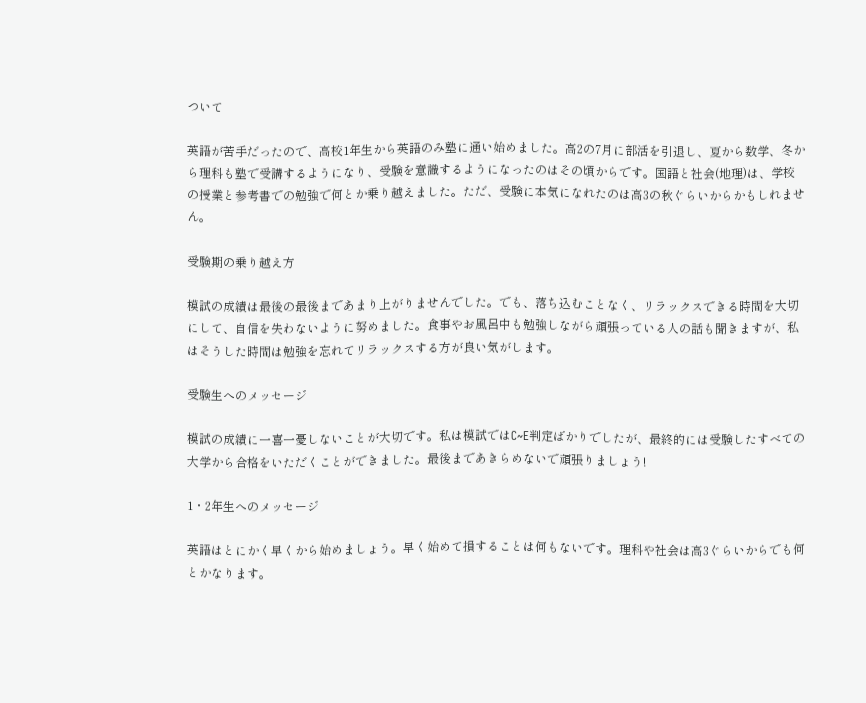ついて

英語が苦手だったので、高校1年生から英語のみ塾に通い始めました。高2の7月に部活を引退し、夏から数学、冬から理科も塾で受講するようになり、受験を意識するようになったのはその頃からです。国語と社会(地理)は、学校の授業と参考書での勉強で何とか乗り越えました。ただ、受験に本気になれたのは高3の秋ぐらいからかもしれません。

受験期の乗り越え方

模試の成績は最後の最後まであまり上がりませんでした。でも、落ち込むことなく、リラックスできる時間を大切にして、自信を失わないように努めました。食事やお風呂中も勉強しながら頑張っている人の話も聞きますが、私はそうした時間は勉強を忘れてリラックスする方が良い気がします。

受験生へのメッセージ

模試の成績に一喜一憂しないことが大切です。私は模試ではC~E判定ばかりでしたが、最終的には受験したすべての大学から合格をいただくことができました。最後まであきらめないで頑張りましょう!

1・2年生へのメッセージ

英語はとにかく早くから始めましょう。早く始めて損することは何もないです。理科や社会は高3ぐらいからでも何とかなります。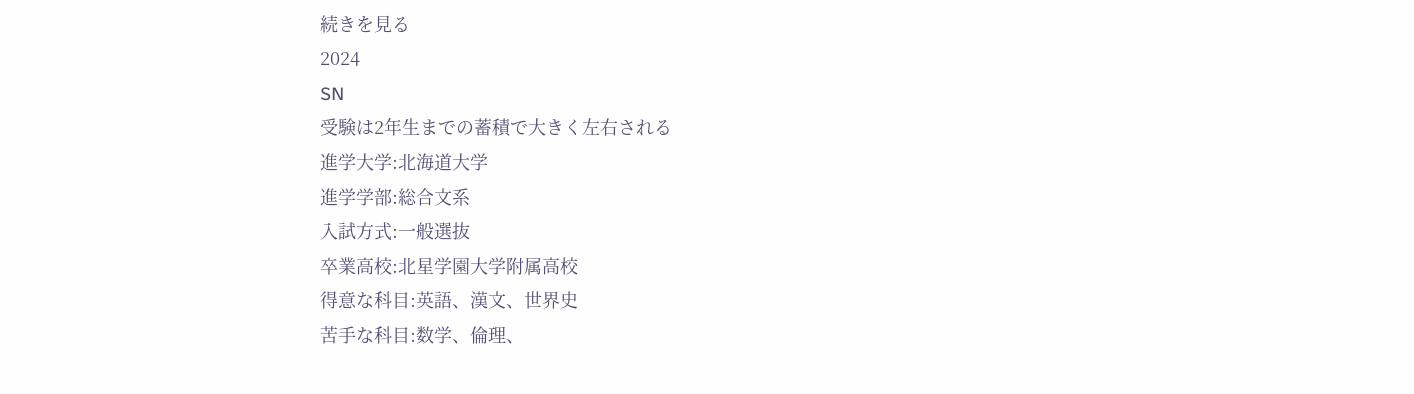続きを見る
2024
SN
受験は2年生までの蓄積で大きく左右される
進学大学:北海道大学
進学学部:総合文系
入試方式:一般選抜
卒業高校:北星学園大学附属高校
得意な科目:英語、漢文、世界史
苦手な科目:数学、倫理、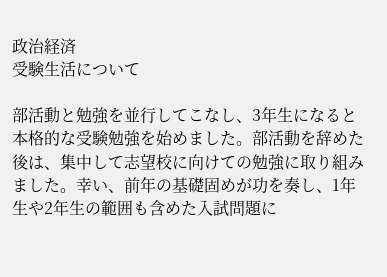政治経済
受験生活について

部活動と勉強を並行してこなし、3年生になると本格的な受験勉強を始めました。部活動を辞めた後は、集中して志望校に向けての勉強に取り組みました。幸い、前年の基礎固めが功を奏し、1年生や2年生の範囲も含めた入試問題に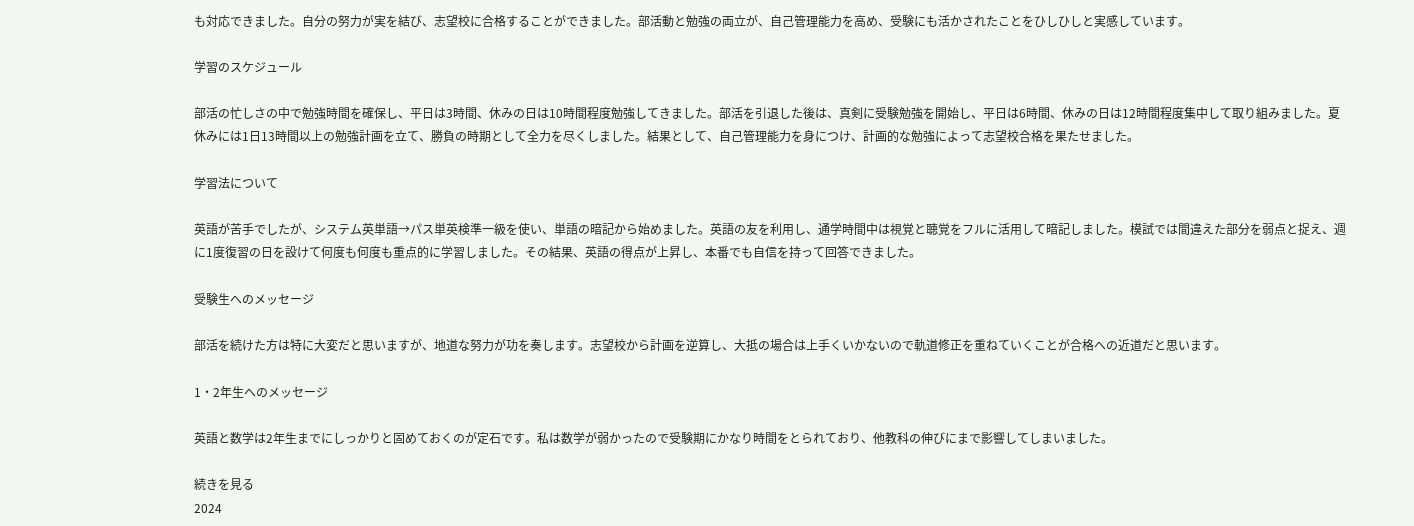も対応できました。自分の努力が実を結び、志望校に合格することができました。部活動と勉強の両立が、自己管理能力を高め、受験にも活かされたことをひしひしと実感しています。

学習のスケジュール

部活の忙しさの中で勉強時間を確保し、平日は3時間、休みの日は10時間程度勉強してきました。部活を引退した後は、真剣に受験勉強を開始し、平日は6時間、休みの日は12時間程度集中して取り組みました。夏休みには1日13時間以上の勉強計画を立て、勝負の時期として全力を尽くしました。結果として、自己管理能力を身につけ、計画的な勉強によって志望校合格を果たせました。

学習法について

英語が苦手でしたが、システム英単語→パス単英検準一級を使い、単語の暗記から始めました。英語の友を利用し、通学時間中は視覚と聴覚をフルに活用して暗記しました。模試では間違えた部分を弱点と捉え、週に1度復習の日を設けて何度も何度も重点的に学習しました。その結果、英語の得点が上昇し、本番でも自信を持って回答できました。

受験生へのメッセージ

部活を続けた方は特に大変だと思いますが、地道な努力が功を奏します。志望校から計画を逆算し、大抵の場合は上手くいかないので軌道修正を重ねていくことが合格への近道だと思います。

1・2年生へのメッセージ

英語と数学は2年生までにしっかりと固めておくのが定石です。私は数学が弱かったので受験期にかなり時間をとられており、他教科の伸びにまで影響してしまいました。

続きを見る
2024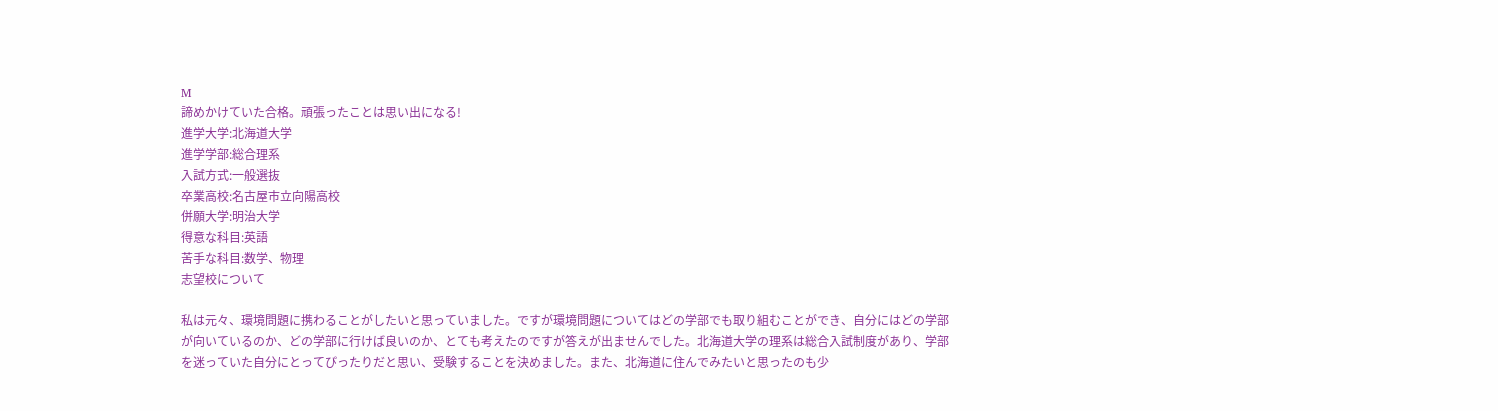M
諦めかけていた合格。頑張ったことは思い出になる!
進学大学:北海道大学
進学学部:総合理系
入試方式:一般選抜
卒業高校:名古屋市立向陽高校
併願大学:明治大学
得意な科目:英語
苦手な科目:数学、物理
志望校について

私は元々、環境問題に携わることがしたいと思っていました。ですが環境問題についてはどの学部でも取り組むことができ、自分にはどの学部が向いているのか、どの学部に行けば良いのか、とても考えたのですが答えが出ませんでした。北海道大学の理系は総合入試制度があり、学部を迷っていた自分にとってぴったりだと思い、受験することを決めました。また、北海道に住んでみたいと思ったのも少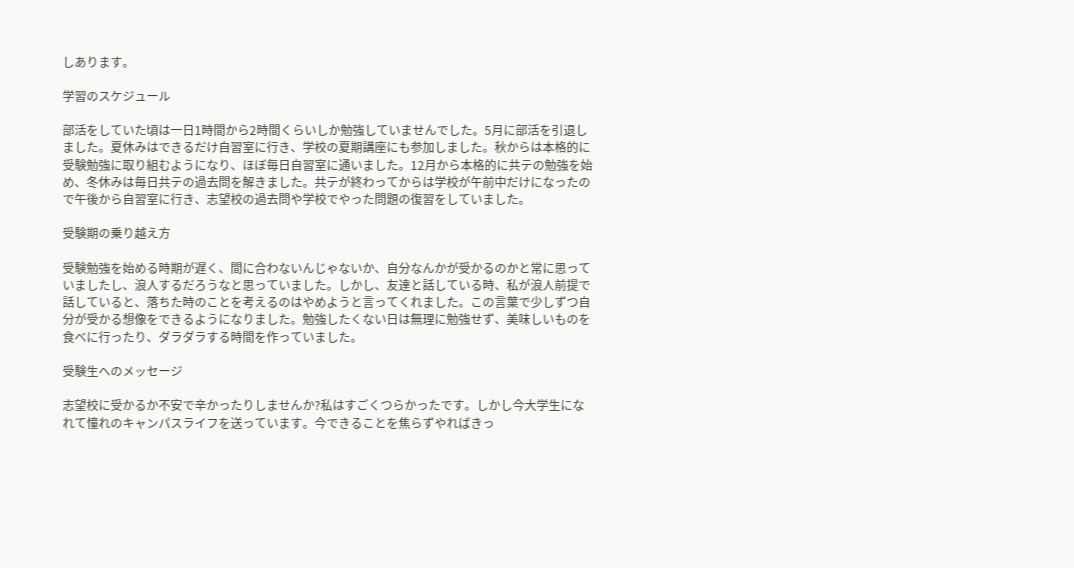しあります。

学習のスケジュール

部活をしていた頃は一日1時間から2時間くらいしか勉強していませんでした。5月に部活を引退しました。夏休みはできるだけ自習室に行き、学校の夏期講座にも参加しました。秋からは本格的に受験勉強に取り組むようになり、ほぼ毎日自習室に通いました。12月から本格的に共テの勉強を始め、冬休みは毎日共テの過去問を解きました。共テが終わってからは学校が午前中だけになったので午後から自習室に行き、志望校の過去問や学校でやった問題の復習をしていました。

受験期の乗り越え方

受験勉強を始める時期が遅く、間に合わないんじゃないか、自分なんかが受かるのかと常に思っていましたし、浪人するだろうなと思っていました。しかし、友達と話している時、私が浪人前提で話していると、落ちた時のことを考えるのはやめようと言ってくれました。この言葉で少しずつ自分が受かる想像をできるようになりました。勉強したくない日は無理に勉強せず、美味しいものを食べに行ったり、ダラダラする時間を作っていました。

受験生へのメッセージ

志望校に受かるか不安で辛かったりしませんか?私はすごくつらかったです。しかし今大学生になれて憧れのキャンパスライフを送っています。今できることを焦らずやればきっ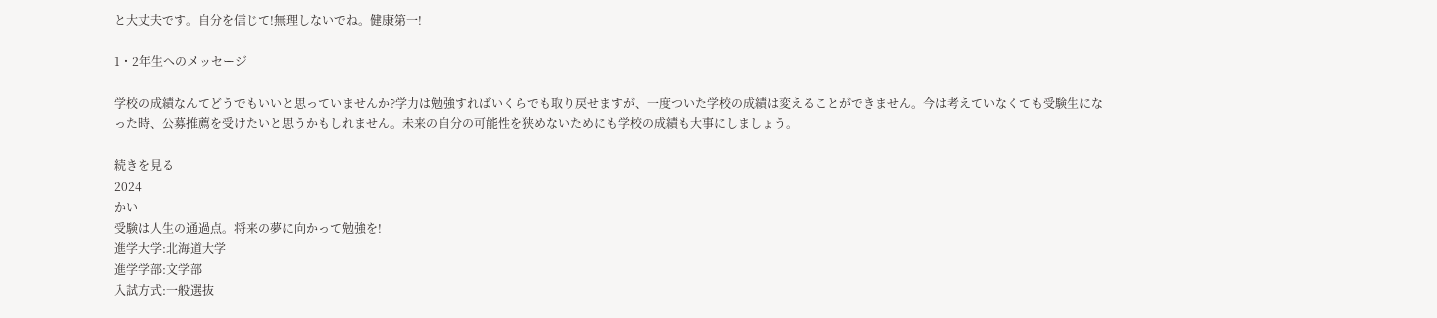と大丈夫です。自分を信じて!無理しないでね。健康第一!

1・2年生へのメッセージ

学校の成績なんてどうでもいいと思っていませんか?学力は勉強すればいくらでも取り戻せますが、一度ついた学校の成績は変えることができません。今は考えていなくても受験生になった時、公募推薦を受けたいと思うかもしれません。未来の自分の可能性を狭めないためにも学校の成績も大事にしましょう。

続きを見る
2024
かい
受験は人生の通過点。将来の夢に向かって勉強を!
進学大学:北海道大学
進学学部:文学部
入試方式:一般選抜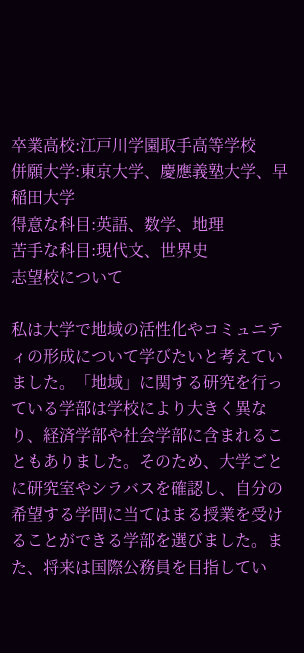卒業高校:江戸川学園取手高等学校
併願大学:東京大学、慶應義塾大学、早稲田大学
得意な科目:英語、数学、地理
苦手な科目:現代文、世界史
志望校について

私は大学で地域の活性化やコミュニティの形成について学びたいと考えていました。「地域」に関する研究を行っている学部は学校により大きく異なり、経済学部や社会学部に含まれることもありました。そのため、大学ごとに研究室やシラバスを確認し、自分の希望する学問に当てはまる授業を受けることができる学部を選びました。また、将来は国際公務員を目指してい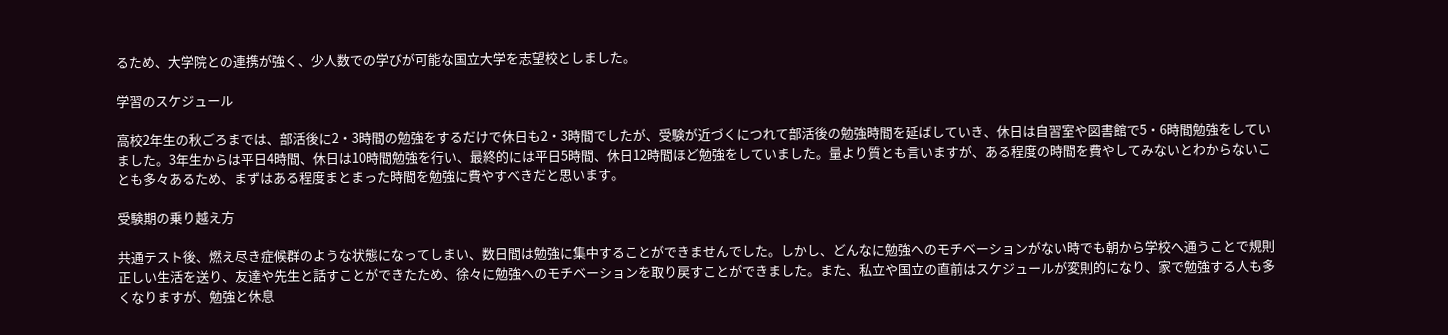るため、大学院との連携が強く、少人数での学びが可能な国立大学を志望校としました。

学習のスケジュール

高校2年生の秋ごろまでは、部活後に2・3時間の勉強をするだけで休日も2・3時間でしたが、受験が近づくにつれて部活後の勉強時間を延ばしていき、休日は自習室や図書館で5・6時間勉強をしていました。3年生からは平日4時間、休日は10時間勉強を行い、最終的には平日5時間、休日12時間ほど勉強をしていました。量より質とも言いますが、ある程度の時間を費やしてみないとわからないことも多々あるため、まずはある程度まとまった時間を勉強に費やすべきだと思います。

受験期の乗り越え方

共通テスト後、燃え尽き症候群のような状態になってしまい、数日間は勉強に集中することができませんでした。しかし、どんなに勉強へのモチベーションがない時でも朝から学校へ通うことで規則正しい生活を送り、友達や先生と話すことができたため、徐々に勉強へのモチベーションを取り戻すことができました。また、私立や国立の直前はスケジュールが変則的になり、家で勉強する人も多くなりますが、勉強と休息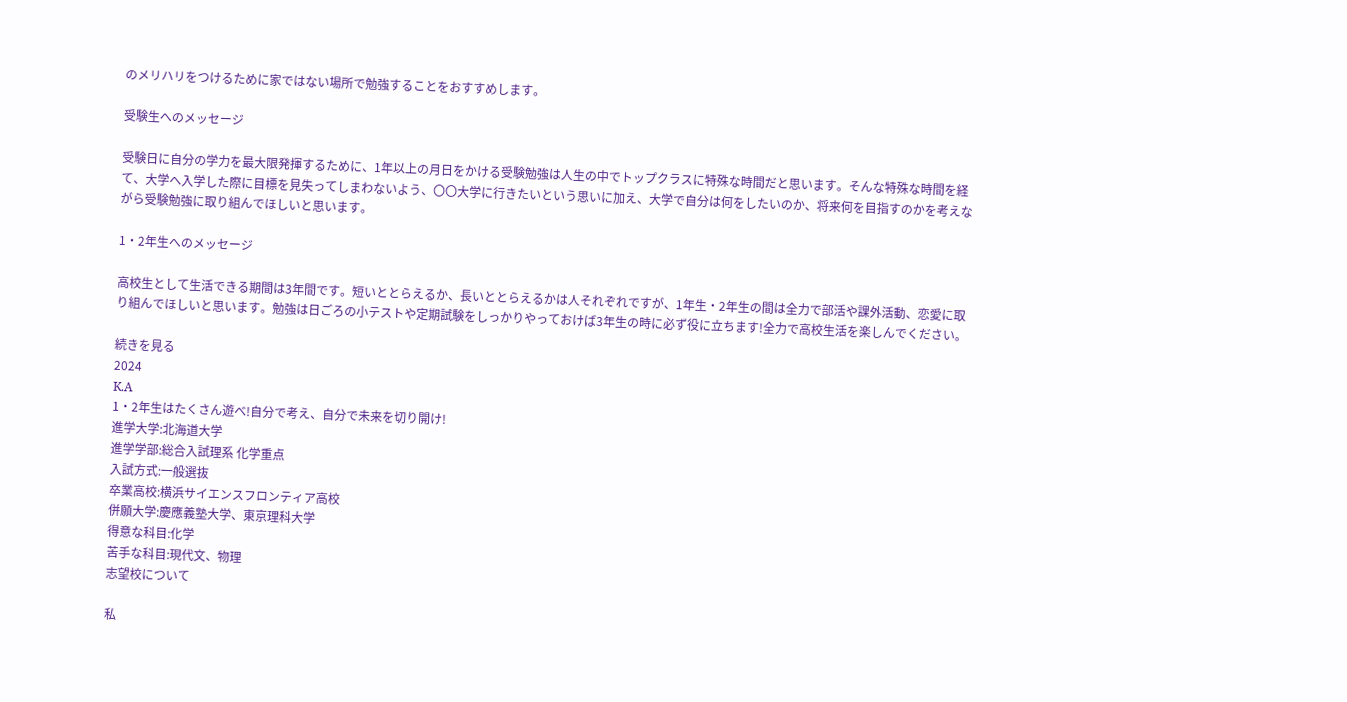のメリハリをつけるために家ではない場所で勉強することをおすすめします。

受験生へのメッセージ

受験日に自分の学力を最大限発揮するために、1年以上の月日をかける受験勉強は人生の中でトップクラスに特殊な時間だと思います。そんな特殊な時間を経て、大学へ入学した際に目標を見失ってしまわないよう、〇〇大学に行きたいという思いに加え、大学で自分は何をしたいのか、将来何を目指すのかを考えながら受験勉強に取り組んでほしいと思います。

1・2年生へのメッセージ

高校生として生活できる期間は3年間です。短いととらえるか、長いととらえるかは人それぞれですが、1年生・2年生の間は全力で部活や課外活動、恋愛に取り組んでほしいと思います。勉強は日ごろの小テストや定期試験をしっかりやっておけば3年生の時に必ず役に立ちます!全力で高校生活を楽しんでください。

続きを見る
2024
K.A
1・2年生はたくさん遊べ!自分で考え、自分で未来を切り開け!
進学大学:北海道大学
進学学部:総合入試理系 化学重点
入試方式:一般選抜
卒業高校:横浜サイエンスフロンティア高校
併願大学:慶應義塾大学、東京理科大学
得意な科目:化学
苦手な科目:現代文、物理
志望校について

私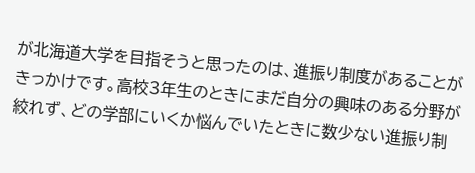が北海道大学を目指そうと思ったのは、進振り制度があることがきっかけです。高校3年生のときにまだ自分の興味のある分野が絞れず、どの学部にいくか悩んでいたときに数少ない進振り制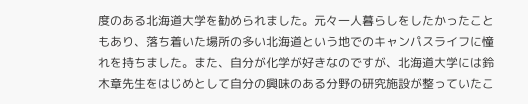度のある北海道大学を勧められました。元々一人暮らしをしたかったこともあり、落ち着いた場所の多い北海道という地でのキャンパスライフに憧れを持ちました。また、自分が化学が好きなのですが、北海道大学には鈴木章先生をはじめとして自分の興味のある分野の研究施設が整っていたこ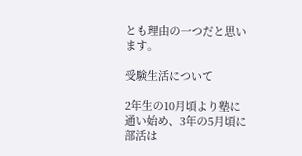とも理由の一つだと思います。

受験生活について

2年生の10月頃より塾に通い始め、3年の5月頃に部活は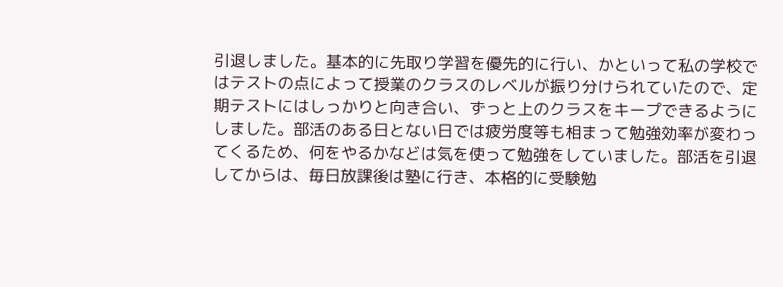引退しました。基本的に先取り学習を優先的に行い、かといって私の学校ではテストの点によって授業のクラスのレベルが振り分けられていたので、定期テストにはしっかりと向き合い、ずっと上のクラスをキープできるようにしました。部活のある日とない日では疲労度等も相まって勉強効率が変わってくるため、何をやるかなどは気を使って勉強をしていました。部活を引退してからは、毎日放課後は塾に行き、本格的に受験勉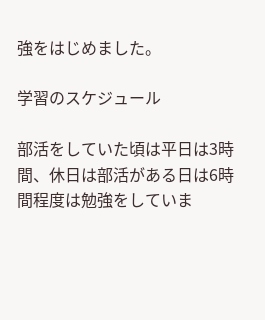強をはじめました。

学習のスケジュール

部活をしていた頃は平日は3時間、休日は部活がある日は6時間程度は勉強をしていま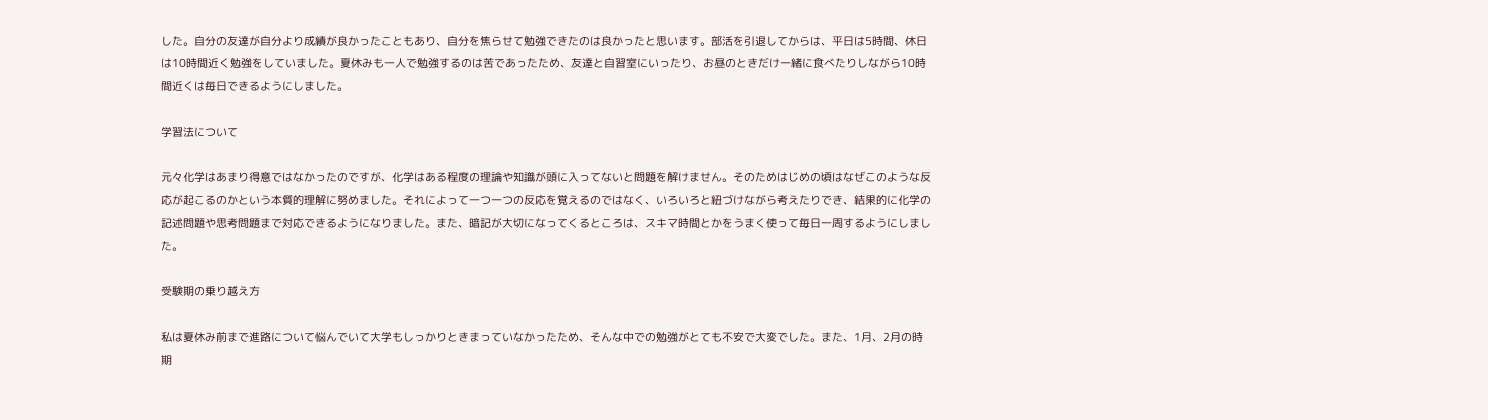した。自分の友達が自分より成績が良かったこともあり、自分を焦らせて勉強できたのは良かったと思います。部活を引退してからは、平日は5時間、休日は10時間近く勉強をしていました。夏休みも一人で勉強するのは苦であったため、友達と自習室にいったり、お昼のときだけ一緒に食べたりしながら10時間近くは毎日できるようにしました。

学習法について

元々化学はあまり得意ではなかったのですが、化学はある程度の理論や知識が頭に入ってないと問題を解けません。そのためはじめの頃はなぜこのような反応が起こるのかという本質的理解に努めました。それによって一つ一つの反応を覚えるのではなく、いろいろと紐づけながら考えたりでき、結果的に化学の記述問題や思考問題まで対応できるようになりました。また、暗記が大切になってくるところは、スキマ時間とかをうまく使って毎日一周するようにしました。

受験期の乗り越え方

私は夏休み前まで進路について悩んでいて大学もしっかりときまっていなかったため、そんな中での勉強がとても不安で大変でした。また、1月、2月の時期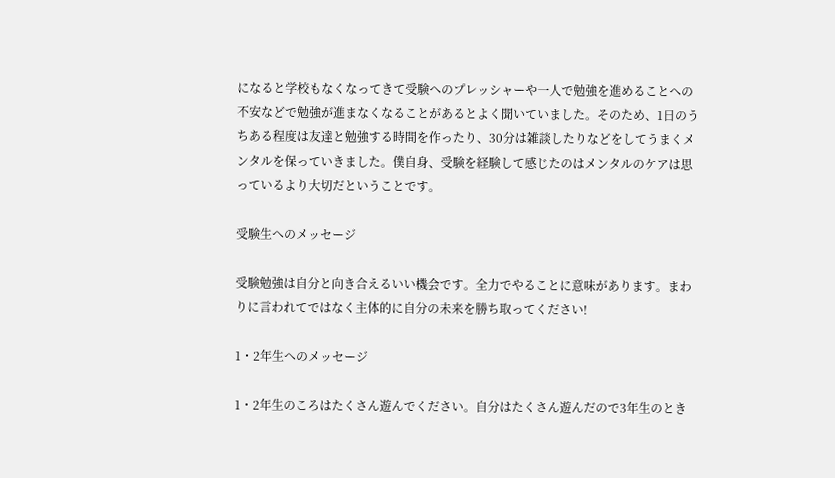になると学校もなくなってきて受験へのプレッシャーや一人で勉強を進めることへの不安などで勉強が進まなくなることがあるとよく聞いていました。そのため、1日のうちある程度は友達と勉強する時間を作ったり、30分は雑談したりなどをしてうまくメンタルを保っていきました。僕自身、受験を経験して感じたのはメンタルのケアは思っているより大切だということです。

受験生へのメッセージ

受験勉強は自分と向き合えるいい機会です。全力でやることに意味があります。まわりに言われてではなく主体的に自分の未来を勝ち取ってください!

1・2年生へのメッセージ

1・2年生のころはたくさん遊んでください。自分はたくさん遊んだので3年生のとき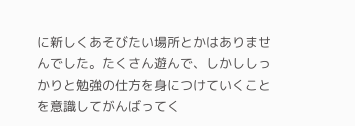に新しくあそびたい場所とかはありませんでした。たくさん遊んで、しかししっかりと勉強の仕方を身につけていくことを意識してがんばってく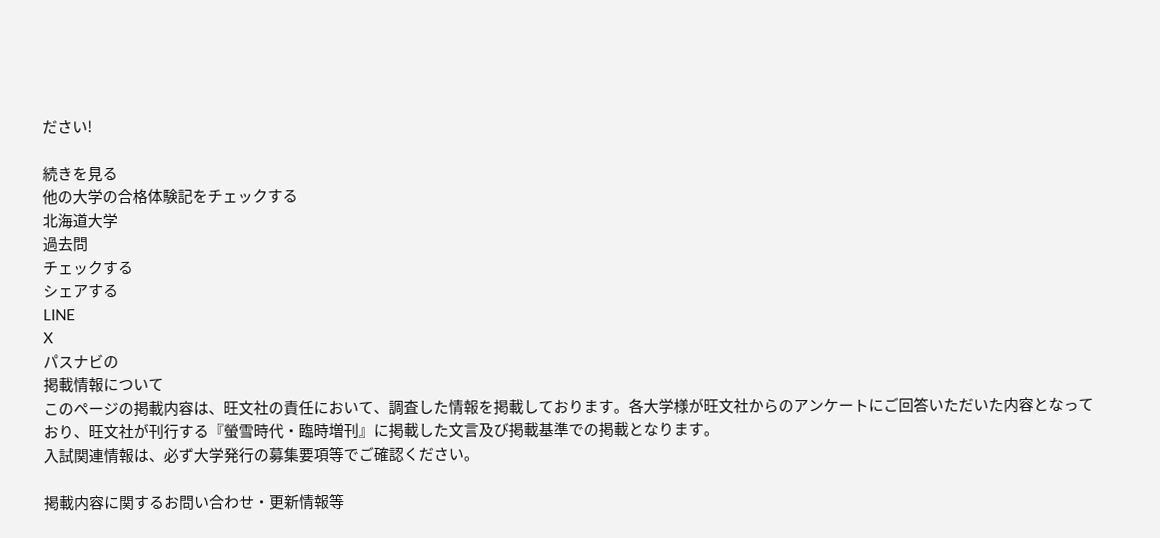ださい!

続きを見る
他の大学の合格体験記をチェックする
北海道大学
過去問
チェックする
シェアする
LINE
X
パスナビの
掲載情報について
このページの掲載内容は、旺文社の責任において、調査した情報を掲載しております。各大学様が旺文社からのアンケートにご回答いただいた内容となっており、旺文社が刊行する『螢雪時代・臨時増刊』に掲載した文言及び掲載基準での掲載となります。
入試関連情報は、必ず大学発行の募集要項等でご確認ください。

掲載内容に関するお問い合わせ・更新情報等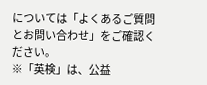については「よくあるご質問とお問い合わせ」をご確認ください。
※「英検」は、公益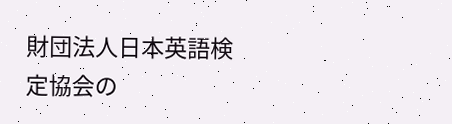財団法人日本英語検定協会の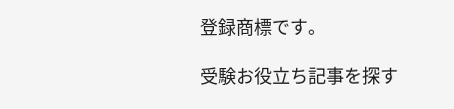登録商標です。

受験お役立ち記事を探す